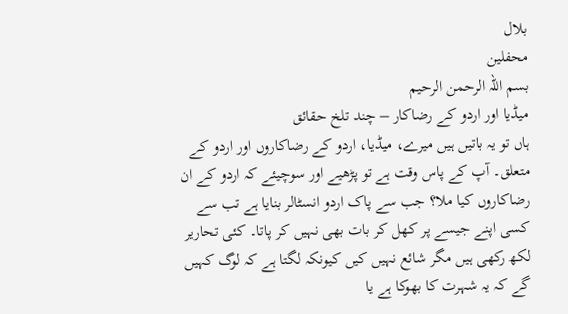بلال
محفلین
بسم اللہ الرحمن الرحیم
میڈیا اور اردو کے رضاکار – چند تلخ حقائق
ہاں تو یہ باتیں ہیں میرے، میڈیا، اردو کے رضاکاروں اور اردو کے متعلق۔ آپ کے پاس وقت ہے تو پڑھیے اور سوچیئے کہ اردو کے ان رضاکاروں کیا ملا؟ جب سے پاک اردو انسٹالر بنایا ہے تب سے کسی اپنے جیسے پر کھل کر بات بھی نہیں کر پاتا۔ کئی تحاریر لکھ رکھی ہیں مگر شائع نہیں کیں کیونکہ لگتا ہے کہ لوگ کہیں گے کہ یہ شہرت کا بھوکا ہے یا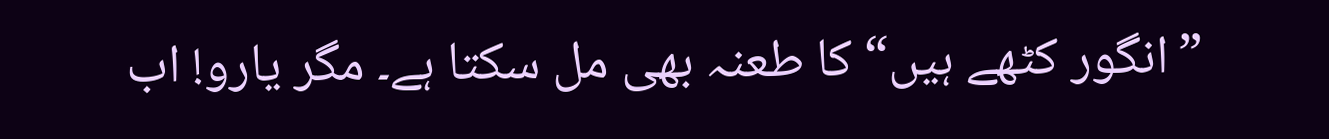”انگور کٹھے ہیں“ کا طعنہ بھی مل سکتا ہے۔ مگر یارو! اب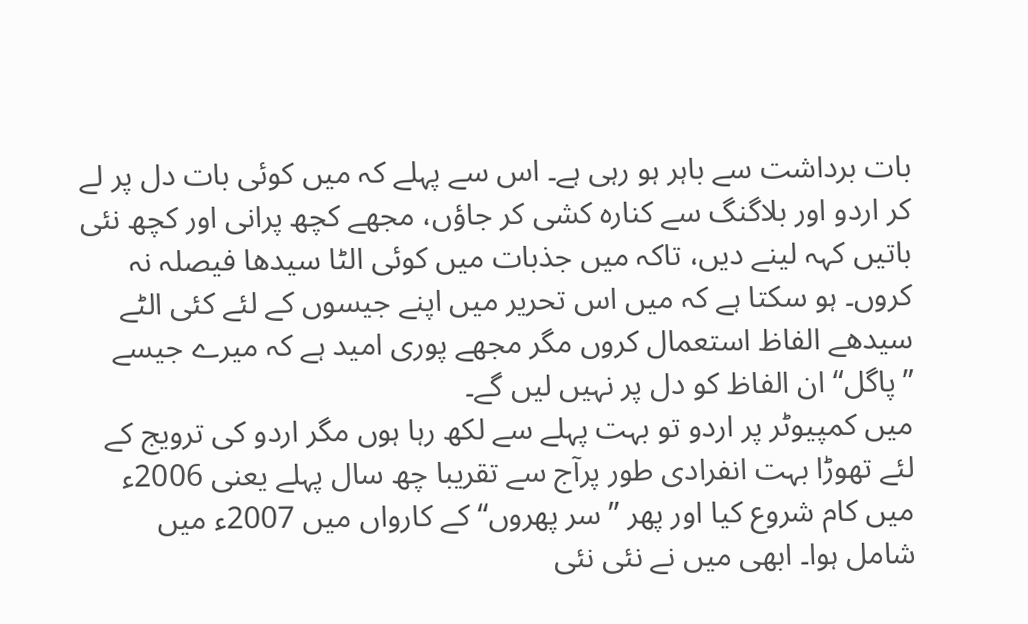بات برداشت سے باہر ہو رہی ہے۔ اس سے پہلے کہ میں کوئی بات دل پر لے کر اردو اور بلاگنگ سے کنارہ کشی کر جاؤں، مجھے کچھ پرانی اور کچھ نئی باتیں کہہ لینے دیں، تاکہ میں جذبات میں کوئی الٹا سیدھا فیصلہ نہ کروں۔ ہو سکتا ہے کہ میں اس تحریر میں اپنے جیسوں کے لئے کئی الٹے سیدھے الفاظ استعمال کروں مگر مجھے پوری امید ہے کہ میرے جیسے ”پاگل“ ان الفاظ کو دل پر نہیں لیں گے۔
میں کمپیوٹر پر اردو تو بہت پہلے سے لکھ رہا ہوں مگر اردو کی ترویج کے لئے تھوڑا بہت انفرادی طور پرآج سے تقریبا چھ سال پہلے یعنی 2006ء میں کام شروع کیا اور پھر ”سر پھروں“ کے کارواں میں 2007ء میں شامل ہوا۔ ابھی میں نے نئی نئی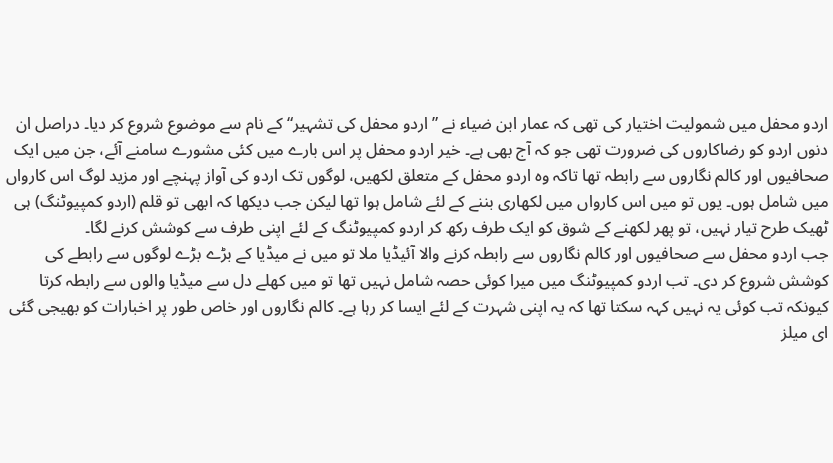اردو محفل میں شمولیت اختیار کی تھی کہ عمار ابن ضیاء نے ”اردو محفل کی تشہیر“ کے نام سے موضوع شروع کر دیا۔ دراصل ان دنوں اردو کو رضاکاروں کی ضرورت تھی جو کہ آج بھی ہے۔ خیر اردو محفل پر اس بارے میں کئی مشورے سامنے آئے، جن میں ایک صحافیوں اور کالم نگاروں سے رابطہ تھا تاکہ وہ اردو محفل کے متعلق لکھیں، لوگوں تک اردو کی آواز پہنچے اور مزید لوگ اس کارواں میں شامل ہوں۔ یوں تو میں اس کارواں میں لکھاری بننے کے لئے شامل ہوا تھا لیکن جب دیکھا کہ ابھی تو قلم (اردو کمپیوٹنگ) ہی ٹھیک طرح تیار نہیں، تو پھر لکھنے کے شوق کو ایک طرف رکھ کر اردو کمپیوٹنگ کے لئے اپنی طرف سے کوشش کرنے لگا۔
جب اردو محفل سے صحافیوں اور کالم نگاروں سے رابطہ کرنے والا آئیڈیا ملا تو میں نے میڈیا کے بڑے بڑے لوگوں سے رابطے کی کوشش شروع کر دی۔ تب اردو کمپیوٹنگ میں میرا کوئی حصہ شامل نہیں تھا تو میں کھلے دل سے میڈیا والوں سے رابطہ کرتا کیونکہ تب کوئی یہ نہیں کہہ سکتا تھا کہ یہ اپنی شہرت کے لئے ایسا کر رہا ہے۔ کالم نگاروں اور خاص طور پر اخبارات کو بھیجی گئی ای میلز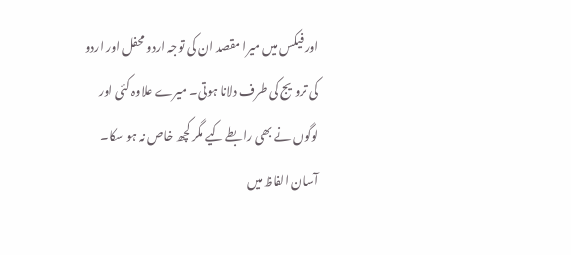اور فیکس میں میرا مقصد ان کی توجہ اردو محفل اور اردو کی ترویج کی طرف دلانا ہوتی۔ میرے علاوہ کئی اور لوگوں نے بھی رابطے کیے مگر کچھ خاص نہ ہو سکا۔ آسان الفاظ میں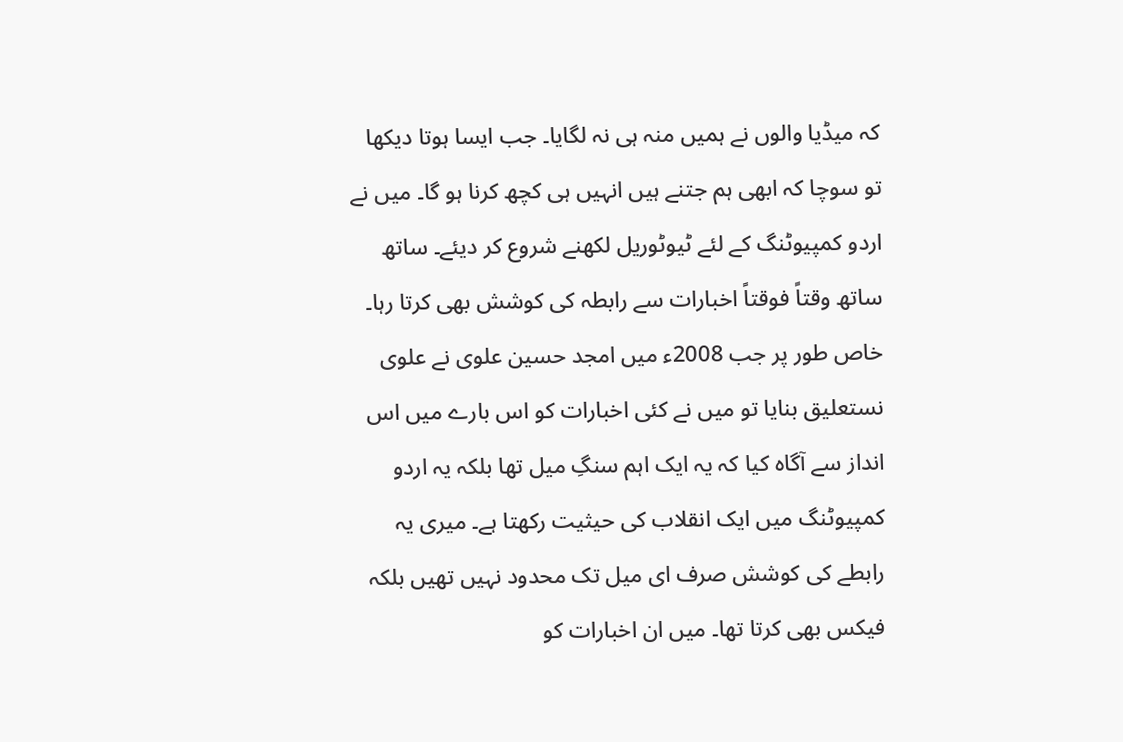کہ میڈیا والوں نے ہمیں منہ ہی نہ لگایا۔ جب ایسا ہوتا دیکھا تو سوچا کہ ابھی ہم جتنے ہیں انہیں ہی کچھ کرنا ہو گا۔ میں نے اردو کمپیوٹنگ کے لئے ٹیوٹوریل لکھنے شروع کر دیئے۔ ساتھ ساتھ وقتاً فوقتاً اخبارات سے رابطہ کی کوشش بھی کرتا رہا۔ خاص طور پر جب 2008ء میں امجد حسین علوی نے علوی نستعلیق بنایا تو میں نے کئی اخبارات کو اس بارے میں اس انداز سے آگاہ کیا کہ یہ ایک اہم سنگِ میل تھا بلکہ یہ اردو کمپیوٹنگ میں ایک انقلاب کی حیثیت رکھتا ہے۔ میری یہ رابطے کی کوشش صرف ای میل تک محدود نہیں تھیں بلکہ فیکس بھی کرتا تھا۔ میں ان اخبارات کو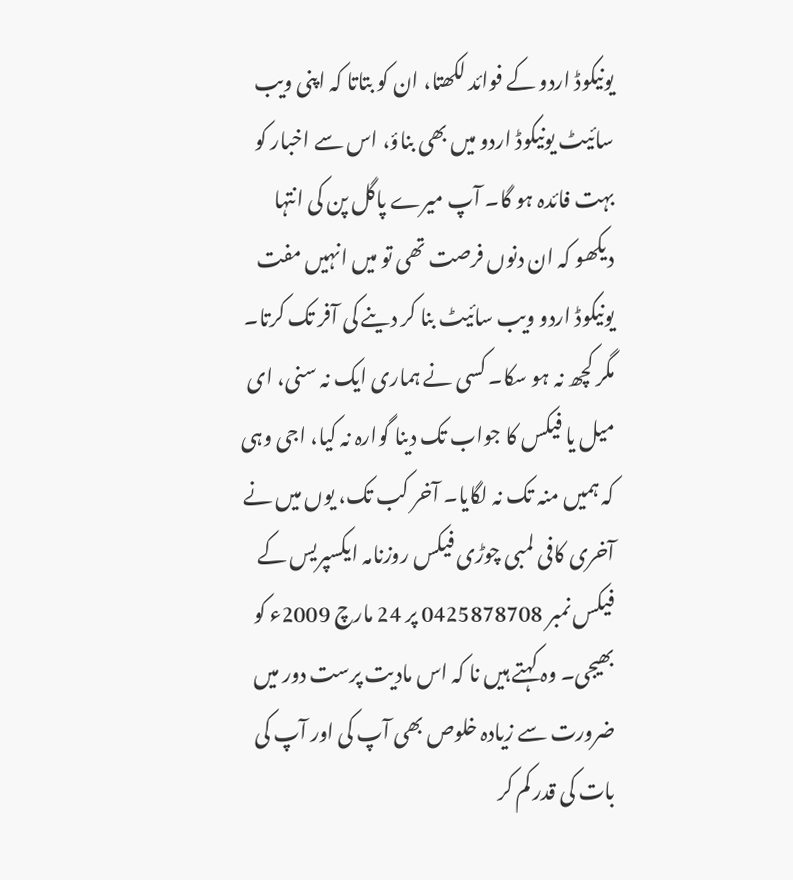یونیکوڈ اردو کے فوائد لکھتا، ان کو بتاتا کہ اپنی ویب سائیٹ یونیکوڈ اردو میں بھی بناؤ، اس سے اخبار کو بہت فائدہ ہو گا۔ آپ میرے پاگل پن کی انتہا دیکھو کہ ان دنوں فرصت تھی تو میں انہیں مفت یونیکوڈ اردو ویب سائیٹ بنا کر دینے کی آفر تک کرتا۔ مگر کچھ نہ ہو سکا۔ کسی نے ہماری ایک نہ سنی، ای میل یا فیکس کا جواب تک دینا گوارہ نہ کیا، اجی وہی کہ ہمیں منہ تک نہ لگایا۔ آخر کب تک، یوں میں نے آخری کافی لمبی چوڑی فیکس روزنامہ ایکسپریس کے فیکس نمبر 0425878708 پر 24 مارچ 2009ء کو بھیجی۔ وہ کہتے ہیں نا کہ اس مادیت پرست دور میں ضرورت سے زیادہ خلوص بھی آپ کی اور آپ کی بات کی قدر کم کر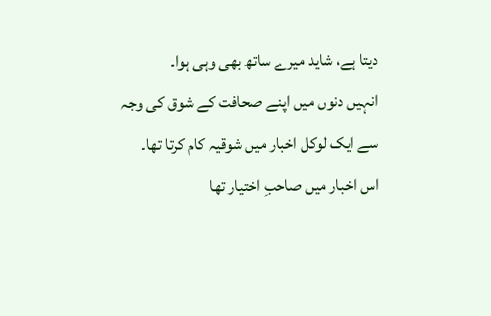دیتا ہے، شاید میرے ساتھ بھی وہی ہوا۔
انہیں دنوں میں اپنے صحافت کے شوق کی وجہ سے ایک لوکل اخبار میں شوقیہ کام کرتا تھا۔ اس اخبار میں صاحبِ اختیار تھا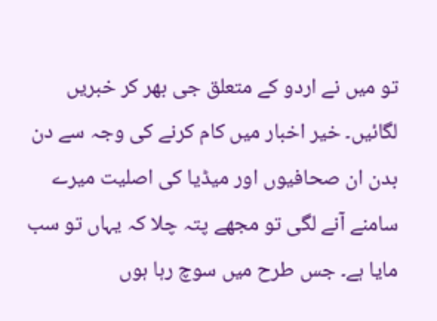تو میں نے اردو کے متعلق جی بھر کر خبریں لگائیں۔ خیر اخبار میں کام کرنے کی وجہ سے دن بدن ان صحافیوں اور میڈیا کی اصلیت میرے سامنے آنے لگی تو مجھے پتہ چلا کہ یہاں تو سب مایا ہے۔ جس طرح میں سوچ رہا ہوں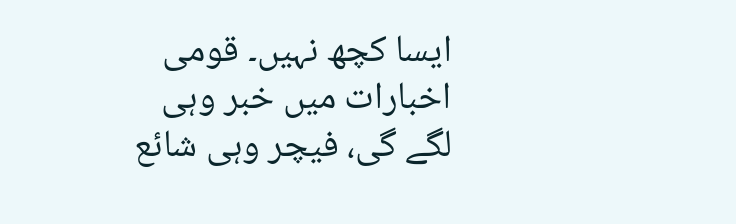ایسا کچھ نہیں۔ قومی اخبارات میں خبر وہی لگے گی، فیچر وہی شائع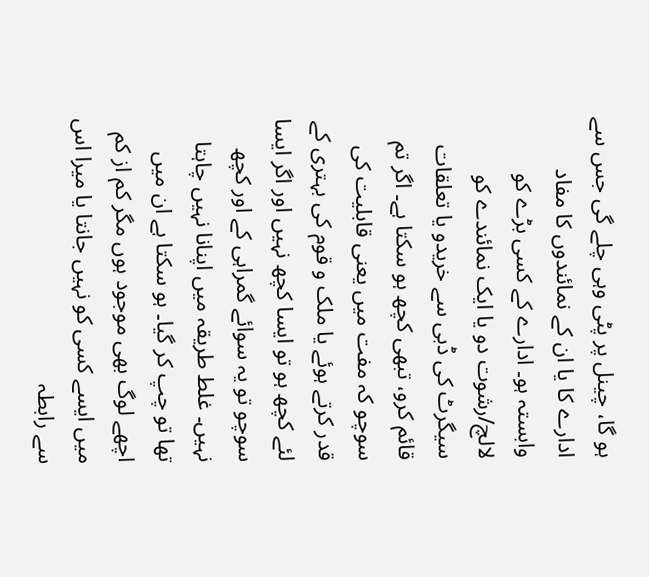ہو گا، چینل پر پٹی وہی چلے گی جس سے ادارے کا یا ان کے نمائندوں کا مفاد وابستہ ہو۔ ادارے کے کسی بڑے کو لالچ/رشوت دو یا ایک نمائندے کو سیگرٹ کی ڈبی سے خریدو یا تعلقات قائم کرو، تبھی کچھ ہو سکتا ہے۔ اگر تم سوچو کہ مفت میں یعنی قابلیت کی قدر کرتے ہوئے یا ملک و قوم کی بہتری کے لئے کچھ ہو تو ایسا کچھ نہیں اور اگر ایسا سوچو تو یہ سوائے گمراہی کے اور کچھ نہیں۔ غلط طریقہ میں اپنانا نہیں چاہتا تھا تو چپ کر گیا۔ ہو سکتا ہے ان میں اچھے لوگ بھی موجود ہوں مگر کم از کم میں ایسے کسی کو نہیں جانتا یا میرا اس سے رابطہ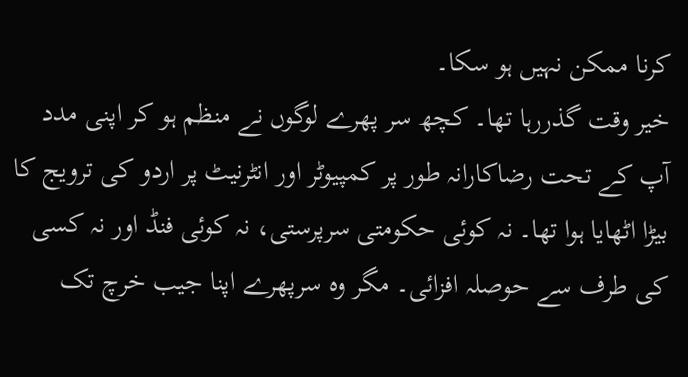کرنا ممکن نہیں ہو سکا۔
خیر وقت گذررہا تھا۔ کچھ سر پھرے لوگوں نے منظم ہو کر اپنی مدد آپ کے تحت رضاکارانہ طور پر کمپیوٹر اور انٹرنیٹ پر اردو کی ترویج کا بیڑا اٹھایا ہوا تھا۔ نہ کوئی حکومتی سرپرستی، نہ کوئی فنڈ اور نہ کسی کی طرف سے حوصلہ افزائی۔ مگر وہ سرپھرے اپنا جیب خرچ تک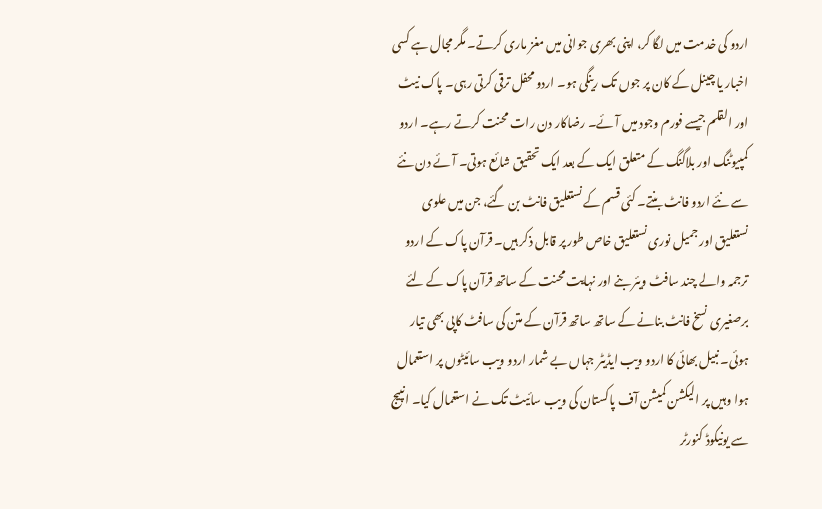اردو کی خدمت میں لگا کر، اپنی بھری جوانی میں مغز ماری کرتے۔ مگر مجال ہے کسی اخبار یا چینل کے کان پر جوں تک رینگی ہو۔ اردو محفل ترقی کرتی رہی۔ پاک نیٹ اور القلم جیسے فورم وجود میں آئے۔ رضاکار دن رات محنت کرتے رہے۔ اردو کمپیوٹنگ اور بلاگنگ کے متعلق ایک کے بعد ایک تحقیق شائع ہوتی۔ آئے دن نئے سے نئے اردو فانٹ بنتے۔ کئی قسم کے نستعلیق فانٹ بن گئے، جن میں علوی نستعلیق اور جمیل نوری نستعلیق خاص طور پر قابل ذکر ہیں۔ قرآن پاک کے اردو ترجمہ والے چند سافٹ ویئر بنے اور نہایت محنت کے ساتھ قرآن پاک کے لئے برصغیری نسخ فانٹ بنانے کے ساتھ ساتھ قرآن کے متن کی سافٹ کاپی بھی تیار ہوئی۔ نبیل بھائی کا اردو ویب ایڈیٹر جہاں بے شمار اردو ویب سائیٹوں پر استعمال ہوا وہیں پر الیکشن کمیشن آف پاکستان کی ویب سائیٹ تک نے استعمال کیا۔ انپیج سے یونیکوڈ کنورٹر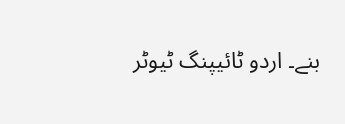بنے۔ اردو ٹائیپنگ ٹیوٹر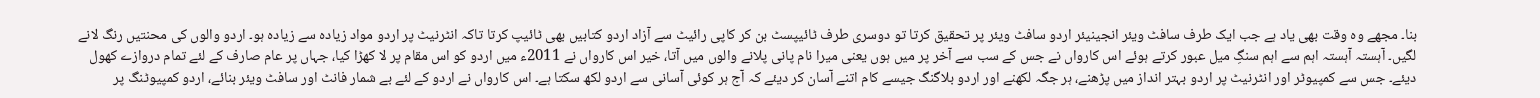بنا۔ مجھے وہ وقت بھی یاد ہے جب ایک طرف سافٹ ویئر انجینیئر اردو سافٹ ویئر پر تحقیق کرتا تو دوسری طرف ٹائیپسٹ بن کر کاپی رائیٹ سے آزاد اردو کتابیں بھی ٹائیپ کرتا تاکہ انٹرنیٹ پر اردو مواد زیادہ سے زیادہ ہو۔ اردو والوں کی محنتیں رنگ لانے لگیں۔ آہستہ آہستہ اہم سے اہم سنگِ میل عبور کرتے ہوئے اس کارواں نے جس کے سب سے آخر پر میں ہوں یعنی میرا نام پانی پلانے والوں میں آتا، خیر اس کارواں نے 2011ء میں اردو کو اس مقام پر لا کھڑا کیا، جہاں پر عام صارف کے لئے تمام دروازے کھول دیئے۔ جس سے کمپیوٹر اور انٹرنیٹ پر اردو بہتر انداز میں پڑھنے، ہر جگہ لکھنے اور اردو بلاگنگ جیسے کام اتنے آسان کر دیئے کہ آج ہر کوئی آسانی سے اردو لکھ سکتا ہے۔ اس کارواں نے اردو کے لئے بے شمار فانٹ اور سافٹ ویئر بنائے، اردو کمپیوٹنگ پر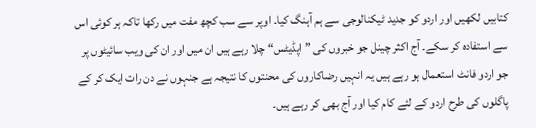کتابیں لکھیں اور اردو کو جدید ٹیکنالوجی سے ہم آہنگ کیا۔ اوپر سے سب کچھ مفت میں رکھا تاکہ ہر کوئی اس سے استفادہ کر سکے۔ آج اکثر چینل جو خبروں کی ”اپڈیٹس“ چلا رہے ہیں ان میں اور ان کی ویب سائیٹوں پر جو اردو فانٹ استعمال ہو رہے ہیں یہ انہیں رضاکاروں کی محنتوں کا نتیجہ ہے جنہوں نے دن رات ایک کر کے پاگلوں کی طرح اردو کے لئے کام کیا اور آج بھی کر رہے ہیں۔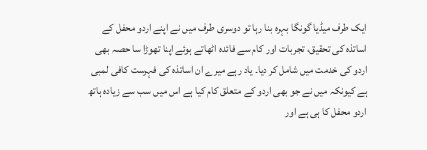ایک طرف میڈیا گونگا بہرہ بنا رہا تو دوسری طرف میں نے اپنے اردو محفل کے اساتذہ کی تحقیق، تجربات اور کام سے فائدہ اٹھاتے ہوئے اپنا تھوڑا سا حصہ بھی اردو کی خدمت میں شامل کر دیا۔ یاد رہے میرے ان اساتذہ کی فہرست کافی لمبی ہے کیونکہ میں نے جو بھی اردو کے متعلق کام کیا ہے اس میں سب سے زیادہ ہاتھ اردو محفل کا ہی ہے اور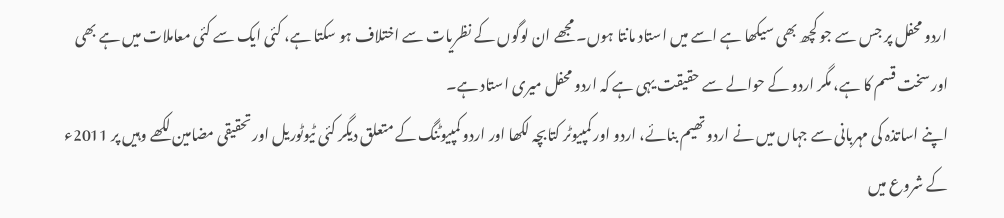اردو محفل پر جس سے جو کچھ بھی سیکھا ہے اسے میں استاد مانتا ہوں۔ مجھے ان لوگوں کے نظریات سے اختلاف ہو سکتا ہے، کئی ایک سے کئی معاملات میں ہے بھی اور سخت قسم کا ہے، مگر اردو کے حوالے سے حقیقت یہی ہے کہ اردو محفل میری استاد ہے۔
اپنے اساتذہ کی مہربانی سے جہاں میں نے اردو تھیم بنائے، اردو اور کمپیوٹر کتابچہ لکھا اور اردو کمپیوٹنگ کے متعلق دیگر کئی ٹیوٹوریل اور تحقیقی مضامین لکھے وہیں پر 2011ء کے شروع میں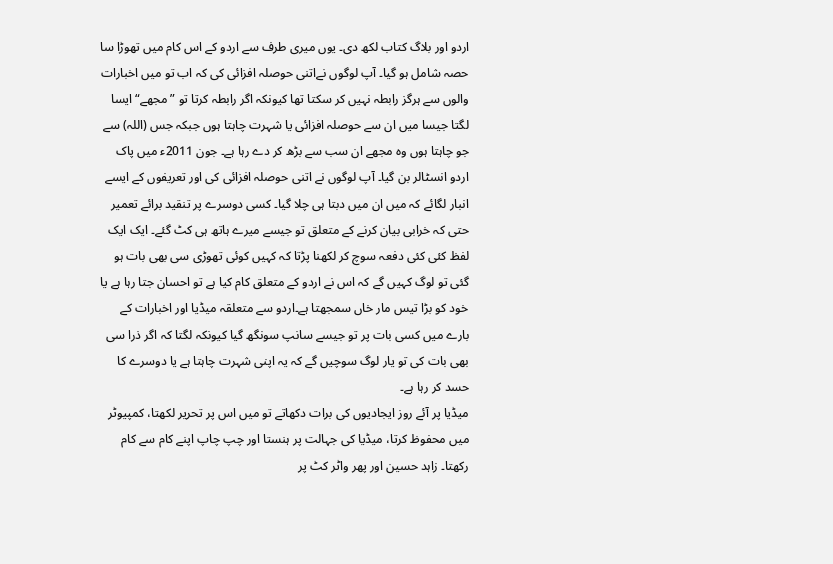اردو اور بلاگ کتاب لکھ دی۔ یوں میری طرف سے اردو کے اس کام میں تھوڑا سا حصہ شامل ہو گیا۔ آپ لوگوں نےاتنی حوصلہ افزائی کی کہ اب تو میں اخبارات والوں سے ہرگز رابطہ نہیں کر سکتا تھا کیونکہ اگر رابطہ کرتا تو ”مجھے“ ایسا لگتا جیسا میں ان سے حوصلہ افزائی یا شہرت چاہتا ہوں جبکہ جس (اللہ) سے جو چاہتا ہوں وہ مجھے ان سب سے بڑھ کر دے رہا ہے۔ جون 2011ء میں پاک اردو انسٹالر بن گیا۔ آپ لوگوں نے اتنی حوصلہ افزائی کی اور تعریفوں کے ایسے انبار لگائے کہ میں ان میں دبتا ہی چلا گیا۔ کسی دوسرے پر تنقید برائے تعمیر حتی کہ خرابی بیان کرنے کے متعلق تو جیسے میرے ہاتھ ہی کٹ گئے۔ ایک ایک لفظ کئی کئی دفعہ سوچ کر لکھنا پڑتا کہ کہیں کوئی تھوڑی سی بھی بات ہو گئی تو لوگ کہیں گے کہ اس نے اردو کے متعلق کام کیا ہے تو احسان جتا رہا ہے یا خود کو بڑا تیس مار خاں سمجھتا ہے۔اردو سے متعلقہ میڈیا اور اخبارات کے بارے میں کسی بات پر تو جیسے سانپ سونگھ گیا کیونکہ لگتا کہ اگر ذرا سی بھی بات کی تو یار لوگ سوچیں گے کہ یہ اپنی شہرت چاہتا ہے یا دوسرے کا حسد کر رہا ہے۔
میڈیا پر آئے روز ایجادیوں کی برات دکھاتے تو میں اس پر تحریر لکھتا، کمپیوٹر میں محفوظ کرتا، میڈیا کی جہالت پر ہنستا اور چپ چاپ اپنے کام سے کام رکھتا۔ زاہد حسین اور پھر واٹر کٹ پر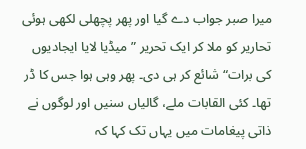میرا صبر جواب دے گیا اور پھر پچھلی لکھی ہوئی تحاریر کو ملا کر ایک تحریر ”میڈیا لایا ایجادیوں کی برات“ شائع کر ہی دی۔ پھر وہی ہوا جس کا ڈر تھا۔ کئی القابات ملے، گالیاں سنیں اور لوگوں نے ذاتی پیغامات میں یہاں تک کہا کہ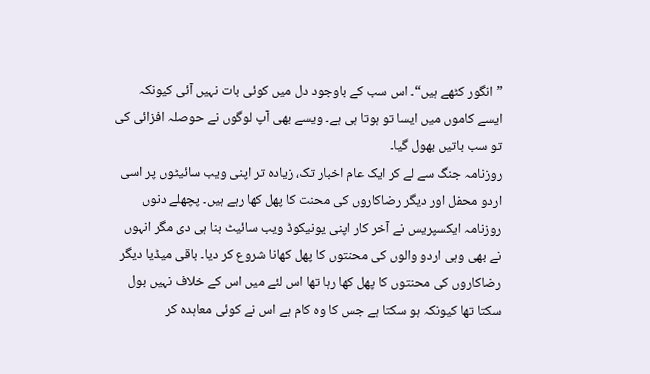”انگور کٹھے ہیں“۔ اس سب کے باوجود دل میں کوئی بات نہیں آئی کیونکہ ایسے کاموں میں ایسا تو ہوتا ہی ہے۔ ویسے بھی آپ لوگوں نے حوصلہ افزائی کی تو سب باتیں بھول گیا۔
روزنامہ جنگ سے لے کر ایک عام اخبار تک، زیادہ تر اپنی ویب سائیٹوں پر اسی اردو محفل اور دیگر رضاکاروں کی محنت کا پھل کھا رہے ہیں۔ پچھلے دنوں روزنامہ ایکسپریس نے آخر کار اپنی یونیکوڈ ویب سائیٹ بنا ہی دی مگر انہوں نے بھی وہی اردو والوں کی محنتوں کا پھل کھانا شروع کر دیا۔ باقی میڈیا دیگر رضاکاروں کی محنتوں کا پھل کھا رہا تھا اس لئے میں اس کے خلاف نہیں بول سکتا تھا کیونکہ ہو سکتا ہے جس کا وہ کام ہے اس نے کوئی معاہدہ کر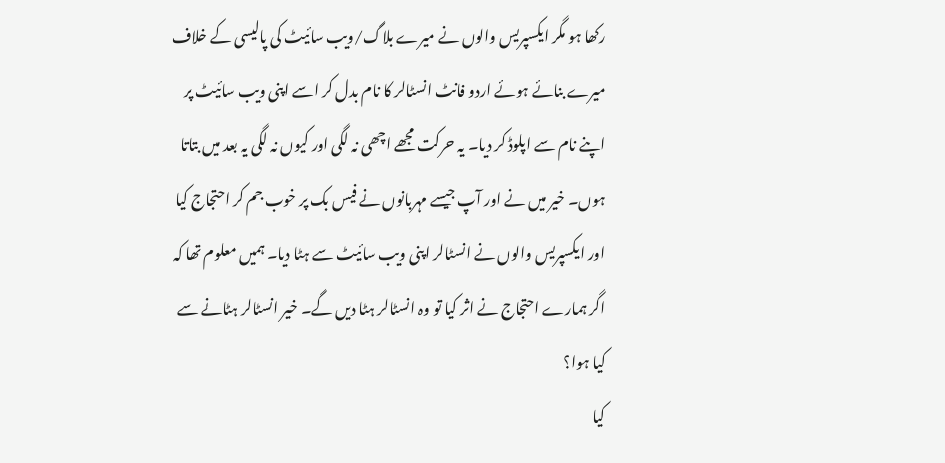رکھا ہو مگر ایکسپریس والوں نے میرے بلاگ/ویب سائیٹ کی پالیسی کے خلاف میرے بنائے ہوئے اردو فانٹ انسٹالر کا نام بدل کر اسے اپنی ویب سائیٹ پر اپنے نام سے اپلوڈ کر دیا۔ یہ حرکت مجھے اچھی نہ لگی اور کیوں نہ لگی یہ بعد میں بتاتا ہوں۔ خیر میں نے اور آپ جیسے مہربانوں نے فیس بک پر خوب جم کر احتجاج کیا اور ایکسپریس والوں نے انسٹالر اپنی ویب سائیٹ سے ہٹا دیا۔ ہمیں معلوم تھا کہ اگر ہمارے احتجاج نے اثر کیا تو وہ انسٹالر ہٹا دیں گے۔ خیر انسٹالر ہٹانے سے کیا ہوا؟
کیا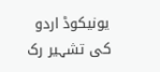یونیکوڈ اردو کی تشہیر رک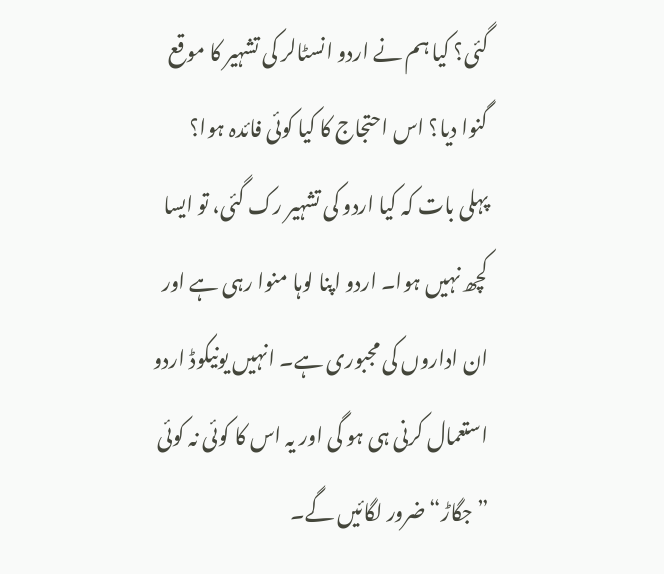گئی؟ کیا ہم نے اردو انسٹالر کی تشہیر کا موقع گنوا دیا؟ اس احتجاج کا کیا کوئی فائدہ ہوا؟
پہلی بات کہ کیا اردو کی تشہیر رک گئی، تو ایسا کچھ نہیں ہوا۔ اردو اپنا لوہا منوا رہی ہے اور ان اداروں کی مجبوری ہے۔ انہیں یونیکوڈ اردو استعمال کرنی ہی ہو گی اور یہ اس کا کوئی نہ کوئی ”جگاڑ“ ضرور لگائیں گے۔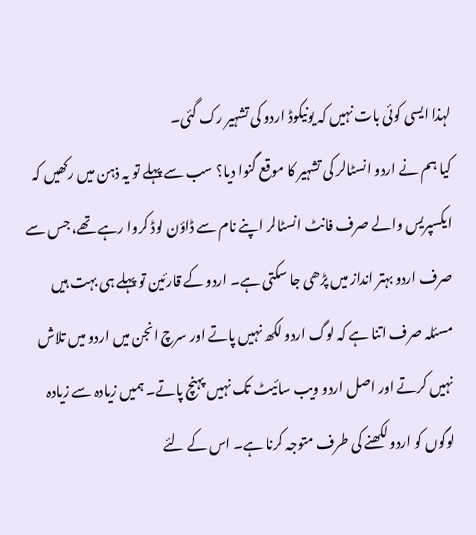لہذا ایسی کوئی بات نہیں کہ یونیکوڈ اردو کی تشہیر رک گئی۔
کیا ہم نے اردو انسٹالر کی تشہیر کا موقع گنوا دیا؟ سب سے پہلے تو یہ ذہن میں رکھیں کہ ایکسپریس والے صرف فانٹ انسٹالر اپنے نام سے ڈاؤن لوڈ کروا رہے تھے، جس سے صرف اردو بہتر انداز میں پڑھی جا سکتی ہے۔ اردو کے قارئین تو پہلے ہی بہت ہیں مسئلہ صرف اتنا ہے کہ لوگ اردو لکھ نہیں پاتے اور سرچ انجن میں اردو میں تلاش نہیں کرتے اور اصل اردو ویب سائیٹ تک نہیں پہنچ پاتے۔ ہمیں زیادہ سے زیادہ لوگوں کو اردو لکھنے کی طرف متوجہ کرنا ہے۔ اس کے لئے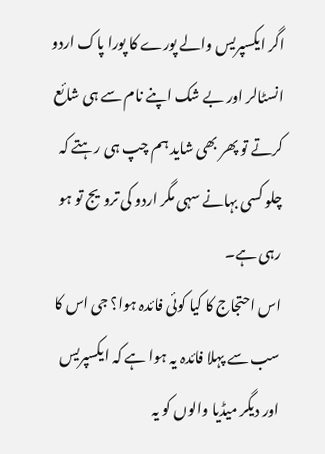اگر ایکسپریس والے پورے کا پورا پاک اردو انسٹالر اور بے شک اپنے نام سے ہی شائع کرتے تو پھر بھی شاید ہم چپ ہی رہتے کہ چلو کسی بہانے سہی مگر اردو کی ترویج تو ہو رہی ہے۔
اس احتجاج کا کیا کوئی فائدہ ہوا؟ جی اس کا سب سے پہلا فائدہ یہ ہوا ہے کہ ایکسپریس اور دیگر میڈیا والوں کو یہ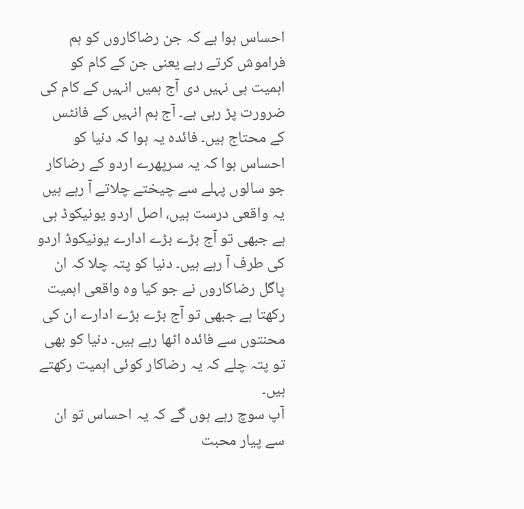احساس ہوا ہے کہ جن رضاکاروں کو ہم فراموش کرتے رہے یعنی جن کے کام کو اہمیت ہی نہیں دی آج ہمیں انہیں کے کام کی ضرورت پڑ رہی ہے۔ آج ہم انہیں کے فانٹس کے محتاج ہیں۔ فائدہ یہ ہوا کہ دنیا کو احساس ہوا کہ یہ سرپھرے اردو کے رضاکار جو سالوں پہلے سے چیختے چلاتے آ رہے ہیں یہ واقعی درست ہیں، اصل اردو یونیکوڈ ہی ہے جبھی تو آج بڑے بڑے ادارے یونیکوڈ اردو کی طرف آ رہے ہیں۔ دنیا کو پتہ چلا کہ ان پاگل رضاکاروں نے جو کیا وہ واقعی اہمیت رکھتا ہے جبھی تو آج بڑے بڑے ادارے ان کی محنتوں سے فائدہ اٹھا رہے ہیں۔ دنیا کو بھی تو پتہ چلے کہ یہ رضاکار کوئی اہمیت رکھتے ہیں۔
آپ سوچ رہے ہوں گے کہ یہ احساس تو ان سے پیار محبت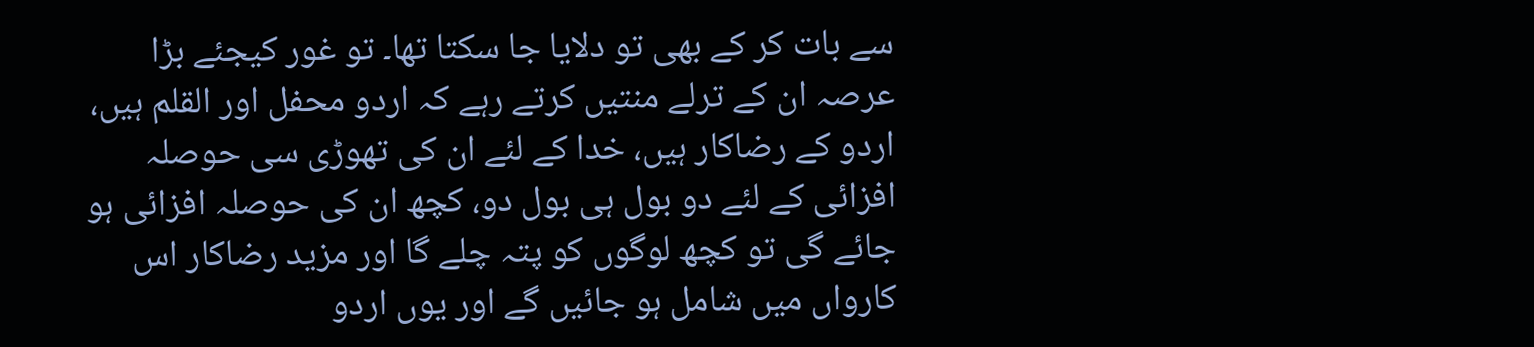سے بات کر کے بھی تو دلایا جا سکتا تھا۔ تو غور کیجئے بڑا عرصہ ان کے ترلے منتیں کرتے رہے کہ اردو محفل اور القلم ہیں، اردو کے رضاکار ہیں، خدا کے لئے ان کی تھوڑی سی حوصلہ افزائی کے لئے دو بول ہی بول دو، کچھ ان کی حوصلہ افزائی ہو جائے گی تو کچھ لوگوں کو پتہ چلے گا اور مزید رضاکار اس کارواں میں شامل ہو جائیں گے اور یوں اردو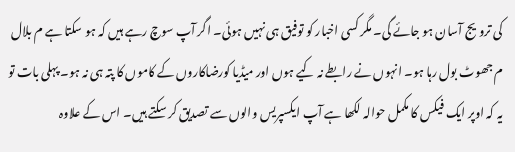کی ترویج آسان ہو جائے گی۔ مگر کسی اخبار کو توفیق ہی نہیں ہوئی۔ اگر آپ سوچ رہے ہیں کہ ہو سکتا ہے م بلال م جھوٹ بول رہا ہو۔ انہوں نے رابطے نہ کیے ہوں اور میڈیا کورضاکاروں کے کاموں کا پتہ ہی نہ ہو۔ پہلی بات تو یہ کہ اوپر ایک فیکس کا مکمل حوالہ لکھا ہے آپ ایکسپریس والوں سے تصدیق کر سکتے ہیں۔ اس کے علاوہ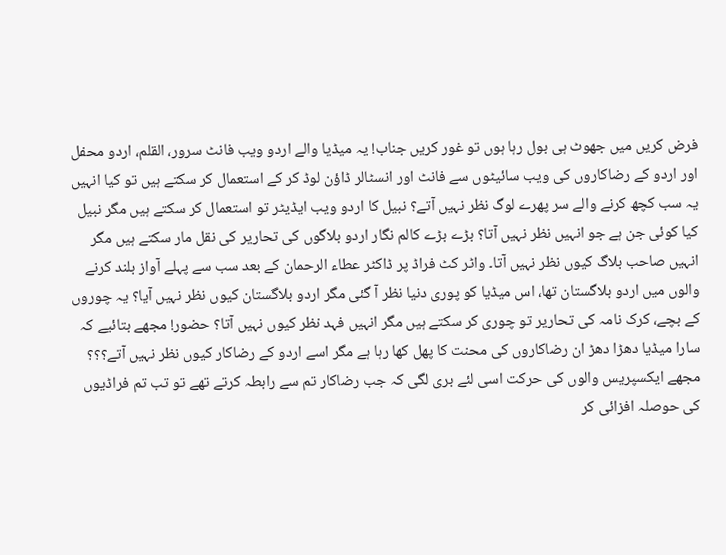فرض کریں میں جھوٹ ہی بول رہا ہوں تو غور کریں جناب! یہ میڈیا والے اردو ویب فانٹ سرور، القلم، اردو محفل اور اردو کے رضاکاروں کی ویب سائیٹوں سے فانٹ اور انسٹالر ڈاؤن لوڈ کر کے استعمال کر سکتے ہیں تو کیا انہیں یہ سب کچھ کرنے والے سر پھرے لوگ نظر نہیں آتے؟ نبیل کا اردو ویب ایڈیٹر تو استعمال کر سکتے ہیں مگر نبیل کیا کوئی جن ہے جو انہیں نظر نہیں آتا؟ بڑے بڑے کالم نگار اردو بلاگوں کی تحاریر کی نقل مار سکتے ہیں مگر انہیں صاحب بلاگ کیوں نظر نہیں آتا۔ واٹر کٹ فراڈ پر ڈاکٹر عطاء الرحمان کے بعد سب سے پہلے آواز بلند کرنے والوں میں اردو بلاگستان تھا، اس میڈیا کو پوری دنیا نظر آ گئی مگر اردو بلاگستان کیوں نظر نہیں آیا؟ یہ چوروں کے بچے، کرک نامہ کی تحاریر تو چوری کر سکتے ہیں مگر انہیں فہد نظر کیوں نہیں آتا؟ حضور! مجھے بتائیے کہ سارا میڈیا دھڑا دھڑ ان رضاکاروں کی محنت کا پھل کھا رہا ہے مگر اسے اردو کے رضاکار کیوں نظر نہیں آتے؟؟؟
مجھے ایکسپریس والوں کی حرکت اسی لئے بری لگی کہ جب رضاکار تم سے رابطہ کرتے تھے تو تب تم فراڈیوں کی حوصلہ افزائی کر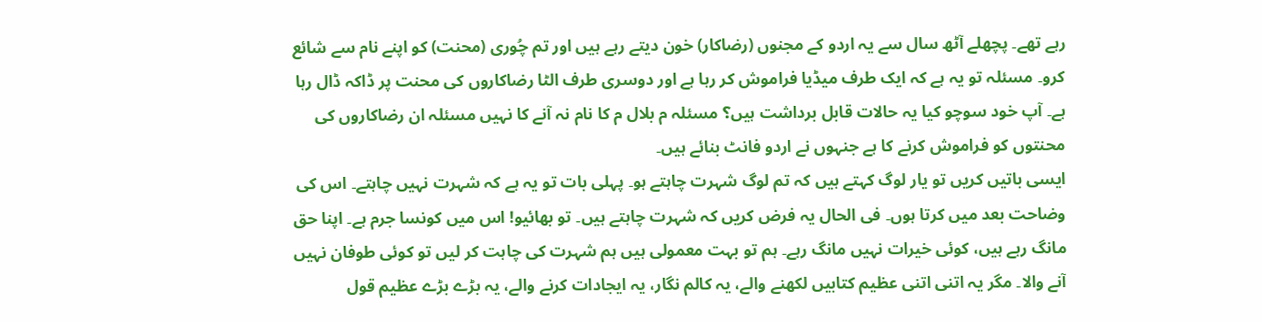رہے تھے۔ پچھلے آٹھ سال سے یہ اردو کے مجنوں (رضاکار) خون دیتے رہے ہیں اور تم چُوری (محنت) کو اپنے نام سے شائع کرو۔ مسئلہ تو یہ ہے کہ ایک طرف میڈیا فراموش کر رہا ہے اور دوسری طرف الٹا رضاکاروں کی محنت پر ڈاکہ ڈال رہا ہے۔ آپ خود سوچو کیا یہ حالات قابل برداشت ہیں؟ مسئلہ م بلال م کا نام نہ آنے کا نہیں مسئلہ ان رضاکاروں کی محنتوں کو فراموش کرنے کا ہے جنہوں نے اردو فانٹ بنائے ہیں۔
ایسی باتیں کریں تو یار لوگ کہتے ہیں کہ تم لوگ شہرت چاہتے ہو۔ پہلی بات تو یہ ہے کہ شہرت نہیں چاہتے۔ اس کی وضاحت بعد میں کرتا ہوں۔ فی الحال یہ فرض کریں کہ شہرت چاہتے ہیں۔ تو بھائیو! اس میں کونسا جرم ہے۔ اپنا حق مانگ رہے ہیں، کوئی خیرات نہیں مانگ رہے۔ ہم تو بہت معمولی ہیں ہم شہرت کی چاہت کر لیں تو کوئی طوفان نہیں آنے والا۔ مگر یہ اتنی اتنی عظیم کتابیں لکھنے والے، یہ کالم نگار، یہ ایجادات کرنے والے، یہ بڑے بڑے عظیم قول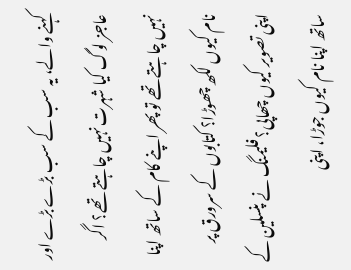کہنے والے، یہ سب کے سب بڑے بڑے اور عاجز لوگ کیا شہرت نہیں چاہتے تھے؟ اگر نہیں چاہتے تھے تو پھر اپنے کام کے ساتھ اپنا نام کیوں لکھ چھوڑا؟ کتابوں کے سرورق پر اپنی تصویر کیوں چھاپی؟ فلیمنگ نے پنسلین کے ساتھ اپنا نام کیوں جوڑا، اپنی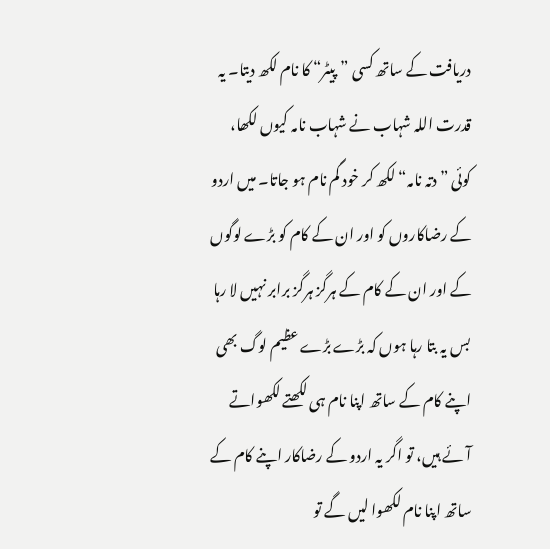دریافت کے ساتھ کسی ”پیٹر“ کا نام لکھ دیتا۔ یہ قدرت اللہ شہاب نے شہاب نامہ کیوں لکھا، کوئی ”دتہ نامہ“ لکھ کر خود گم نام ہو جاتا۔ میں اردو کے رضاکاروں کو اور ان کے کام کو بڑے لوگوں کے اور ان کے کام کے ہرگز ہرگز برابر نہیں لا رہا بس یہ بتا رہا ہوں کہ بڑے بڑے عظیم لوگ بھی اپنے کام کے ساتھ اپنا نام ہی لکھتے لکھواتے آئے ہیں، تو اگر یہ اردو کے رضاکار اپنے کام کے ساتھ اپنا نام لکھوا لیں گے تو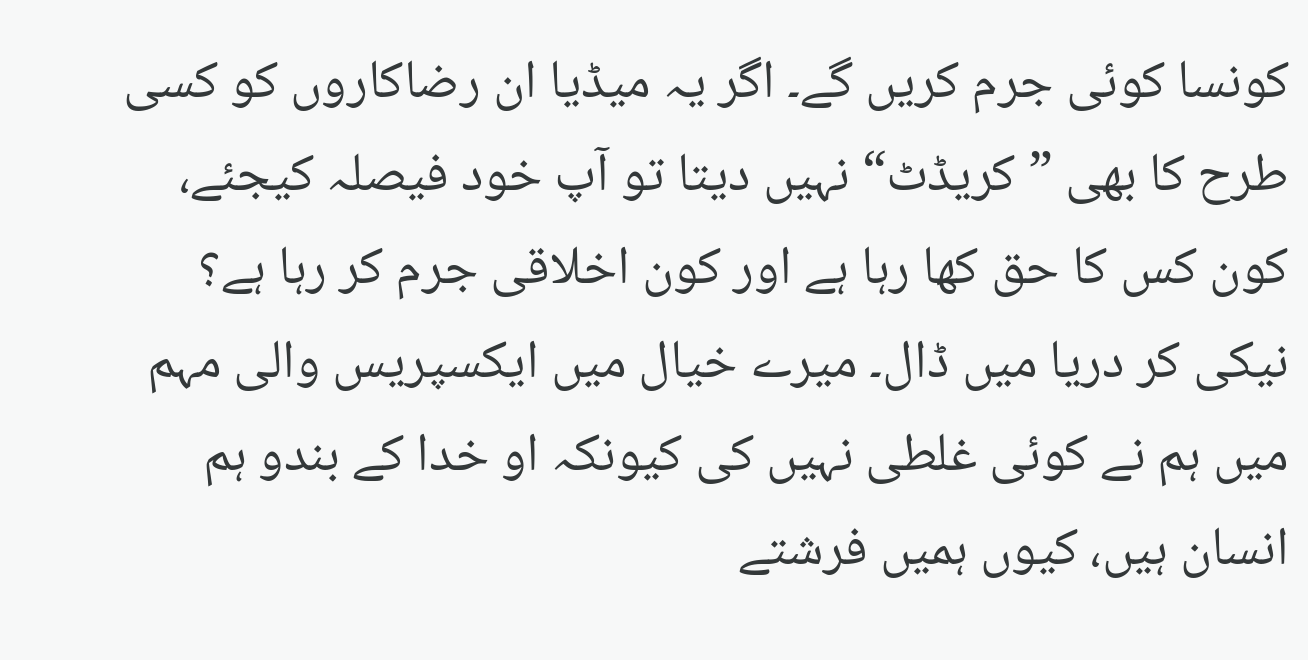کونسا کوئی جرم کریں گے۔ اگر یہ میڈیا ان رضاکاروں کو کسی طرح کا بھی ”کریڈٹ“ نہیں دیتا تو آپ خود فیصلہ کیجئے، کون کس کا حق کھا رہا ہے اور کون اخلاقی جرم کر رہا ہے؟
نیکی کر دریا میں ڈال۔ میرے خیال میں ایکسپریس والی مہم میں ہم نے کوئی غلطی نہیں کی کیونکہ او خدا کے بندو ہم انسان ہیں، کیوں ہمیں فرشتے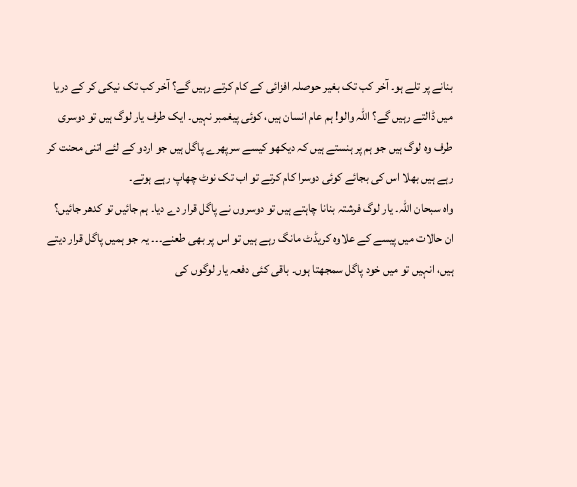بنانے پر تلے ہو۔ آخر کب تک بغیر حوصلہ افزائی کے کام کرتے رہیں گے؟ آخر کب تک نیکی کر کے دریا میں ڈالتے رہیں گے؟ اللہ والو! ہم عام انسان ہیں، کوئی پیغمبر نہیں۔ ایک طرف یار لوگ ہیں تو دوسری طرف وہ لوگ ہیں جو ہم پر ہنستے ہیں کہ دیکھو کیسے سرپھرے پاگل ہیں جو اردو کے لئے اتنی محنت کر رہے ہیں بھلا اس کی بجائے کوئی دوسرا کام کرتے تو اب تک نوٹ چھاپ رہے ہوتے۔
واہ سبحان اللہ۔ یار لوگ فرشتہ بنانا چاہتے ہیں تو دوسروں نے پاگل قرار دے دیا۔ ہم جائیں تو کدھر جائیں؟ ان حالات میں پیسے کے علاوہ کریڈٹ مانگ رہے ہیں تو اس پر بھی طعنے۔۔۔ یہ جو ہمیں پاگل قرار دیتے ہیں، انہیں تو میں خود پاگل سمجھتا ہوں۔ باقی کئی دفعہ یار لوگوں کی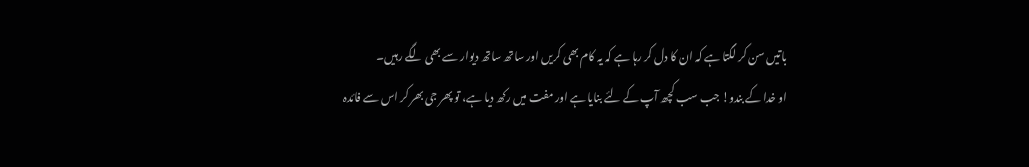باتیں سن کر لگتا ہے کہ ان کا دل کر رہا ہے کہ یہ کام بھی کریں اور ساتھ ساتھ دیوار سے بھی لگے رہیں۔
او خدا کے بندو! جب سب کچھ آپ کے لئے بنایا ہے اور مفت میں رکھ دیا ہے، تو پھر جی بھر کر اس سے فائدہ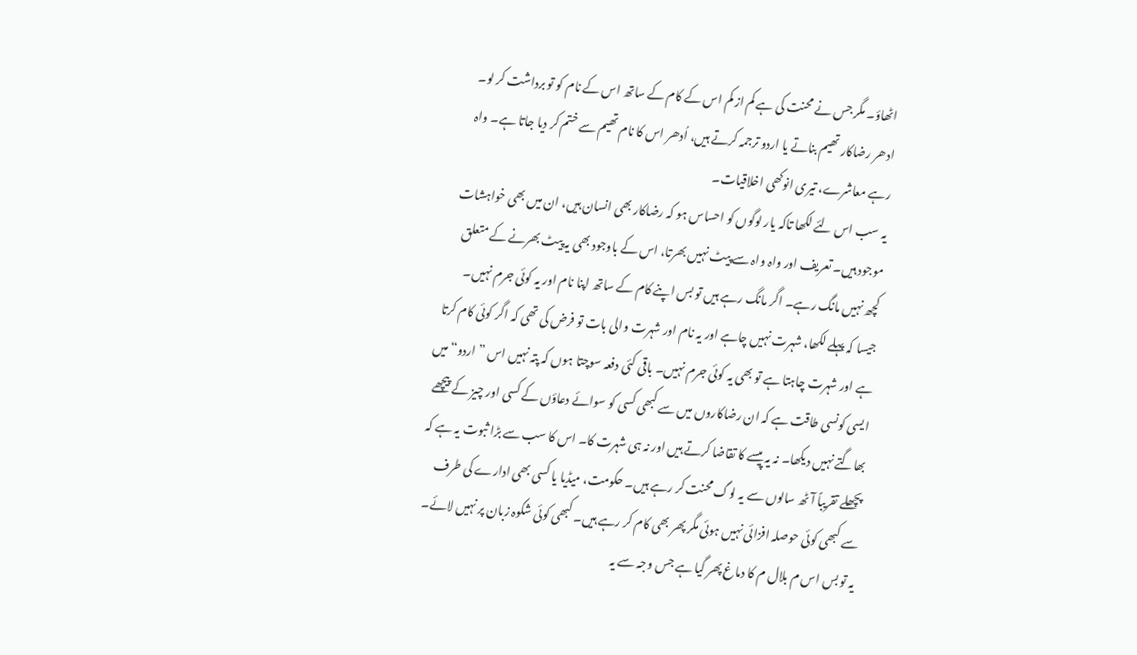اٹھاؤ۔ مگر جس نے محنت کی ہے کم از کم اس کے کام کے ساتھ اس کے نام کو تو برداشت کر لو۔ ادھر رضاکار تھیم بناتے یا اردو ترجمہ کرتے ہیں، اُدھر اس کا نام تھیم سے ختم کر دیا جاتا ہے۔ واہ رہے معاشرے، تیری انوکھی اخلاقیات۔
یہ سب اس لئے لکھا تاکہ یار لوگوں کو احساس ہو کہ رضاکار بھی انسان ہیں، ان میں بھی خواہشات موجود ہیں۔ تعریف اور واہ واہ سے پیٹ نہیں بھرتا، اس کے باوجود بھی یہ پیٹ بھرنے کے متعلق کچھ نہیں مانگ رہے۔ اگر مانگ رہے ہیں تو بس اپنے کام کے ساتھ اپنا نام اور یہ کوئی جرم نہیں۔
جیسا کہ پہلے لکھا، شہرت نہیں چاہے اور یہ نام اور شہرت والی بات تو فرض کی تھی کہ اگر کوئی کام کرتا ہے اور شہرت چاہتا ہے تو بھی یہ کوئی جرم نہیں۔ باقی کئی دفعہ سوچتا ہوں کہ پتہ نہیں اس ”اردو“ میں ایسی کونسی طاقت ہے کہ ان رضاکاروں میں سے کبھی کسی کو سوائے دعاؤں کے کسی اور چیز کے پیچھے بھاگتے نہیں دیکھا۔ نہ یہ پیسے کا تقاضا کرتے ہیں اور نہ ہی شہرت کا۔ اس کا سب سے بڑا ثبوت یہ ہے کہ پچھلے تقریباً آٹھ سالوں سے یہ لوگ محنت کر رہے ہیں۔ حکومت، میڈیا یا کسی بھی ادارے کی طرف سے کبھی کوئی حوصلہ افزائی نہیں ہوئی مگر پھر بھی کام کر رہے ہیں۔ کبھی کوئی شکوہ زبان پر نہیں لائے۔ یہ تو بس اس م بلال م کا دماغ پھر گیا ہے جس وجہ سے یہ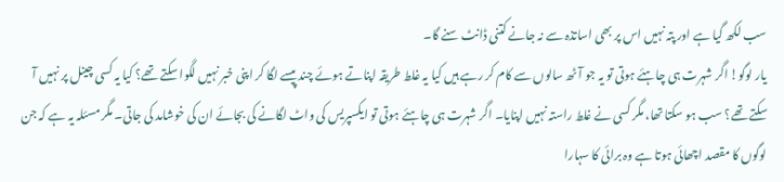سب لکھ گیا ہے اور پتہ نہیں اس پر بھی اساتذہ سے نہ جانے کتنی ڈانٹ سنے گا۔
یار لوگو! اگر شہرت ہی چاہئے ہوتی تو یہ جو آٹھ سالوں سے کام کر رہے ہیں کیا یہ غلط طریقہ اپناتے ہوئے چند پیسے لگا کر اپنی خبر نہیں لگوا سکتے تھے؟ کیا یہ کسی چینل پر نہیں آ سکتے تھے؟ سب ہو سکتا تھا، مگر کسی نے غلط راستہ نہیں اپنایا۔ اگر شہرت ہی چاہئے ہوتی تو ایکسپریس کی واٹ لگانے کی بجائے ان کی خوشامد کی جاتی۔ مگر مسئلہ یہ ہے کہ جن لوگوں کا مقصد اچھائی ہوتا ہے وہ برائی کا سہارا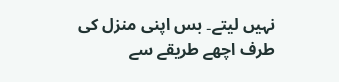نہیں لیتے۔ بس اپنی منزل کی طرف اچھے طریقے سے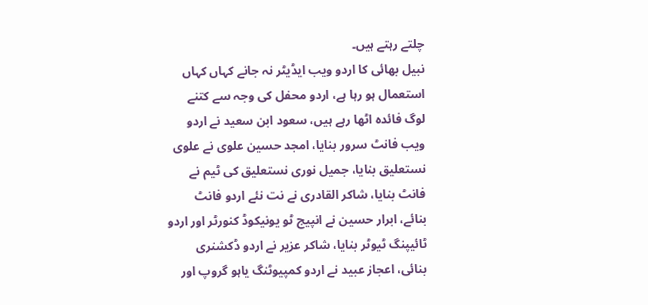چلتے رہتے ہیں۔
نبیل بھائی کا اردو ویب ایڈیٹر نہ جانے کہاں کہاں استعمال ہو رہا ہے، اردو محفل کی وجہ سے کتنے لوگ فائدہ اٹھا رہے ہیں، سعود ابن سعید نے اردو ویب فانٹ سرور بنایا، امجد حسین علوی نے علوی نستعلیق بنایا، جمیل نوری نستعلیق کی ٹیم نے فانٹ بنایا، شاکر القادری نے نت نئے اردو فانٹ بنائے، ابرار حسین نے انپیج ٹو یونیکوڈ کنورٹر اور اردو ٹائیپنگ ٹیوٹر بنایا، شاکر عزیر نے اردو ڈکشنری بنائی، اعجاز عبید نے اردو کمپیوٹنگ یاہو گروپ اور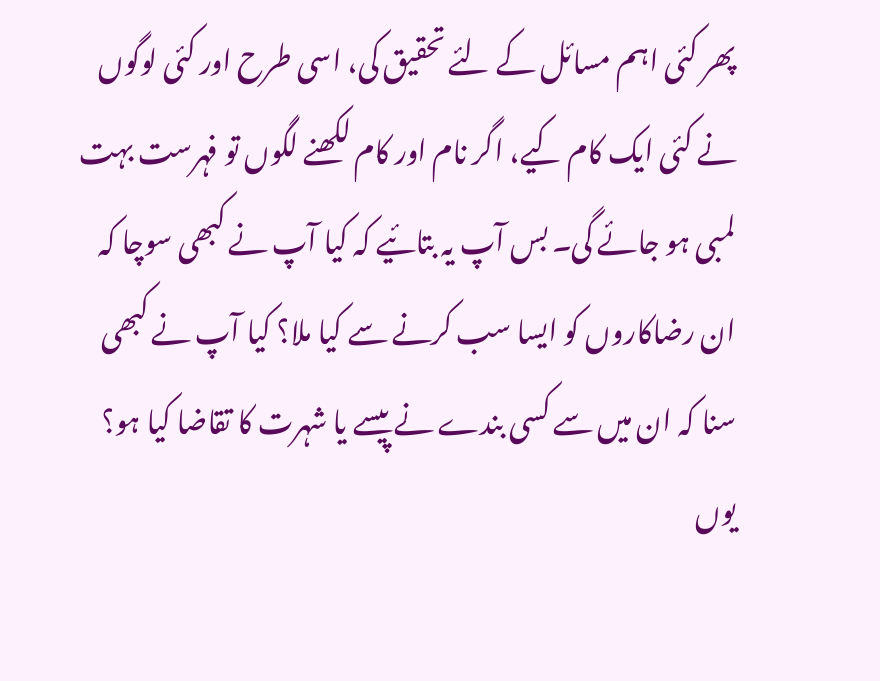پھر کئی اہم مسائل کے لئے تحقیق کی، اسی طرح اور کئی لوگوں نے کئی ایک کام کیے، اگر نام اور کام لکھنے لگوں تو فہرست بہت لمبی ہو جائے گی۔ بس آپ یہ بتائیے کہ کیا آپ نے کبھی سوچا کہ ان رضاکاروں کو ایسا سب کرنے سے کیا ملا؟ کیا آپ نے کبھی سنا کہ ان میں سے کسی بندے نے پیسے یا شہرت کا تقاضا کیا ہو؟ یوں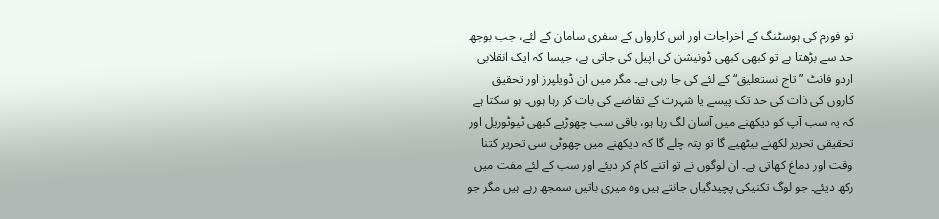تو فورم کی ہوسٹنگ کے اخراجات اور اس کارواں کے سفری سامان کے لئے، جب بوجھ حد سے بڑھتا ہے تو کبھی کبھی ڈونیشن کی اپیل کی جاتی ہے، جیسا کہ ایک انقلابی اردو فانٹ ”تاج نستعلیق“ کے لئے کی جا رہی ہے۔ مگر میں ان ڈویلپرز اور تحقیق کاروں کی ذات کی حد تک پیسے یا شہرت کے تقاضے کی بات کر رہا ہوں۔ ہو سکتا ہے کہ یہ سب آپ کو دیکھنے میں آسان لگ رہا ہو، باقی سب چھوڑیے کبھی ٹیوٹوریل اور تحقیقی تحریر لکھنے بیٹھیے گا تو پتہ چلے گا کہ دیکھنے میں چھوٹی سی تحریر کتنا وقت اور دماغ کھاتی ہے۔ ان لوگوں نے تو اتنے کام کر دیئے اور سب کے لئے مفت میں رکھ دیئے۔ جو لوگ تکنیکی پچیدگیاں جانتے ہیں وہ میری باتیں سمجھ رہے ہیں مگر جو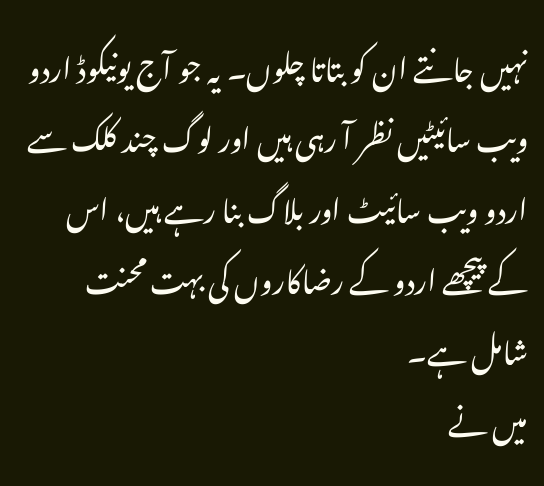نہیں جانتے ان کو بتاتا چلوں۔ یہ جو آج یونیکوڈ اردو ویب سائیٹیں نظر آ رہی ہیں اور لوگ چند کلک سے اردو ویب سائیٹ اور بلاگ بنا رہے ہیں، اس کے پیچھے اردو کے رضاکاروں کی بہت محنت شامل ہے۔
میں نے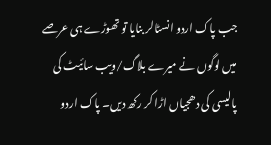جب پاک اردو انسٹالر بنایا تو تھوڑے ہی عرصے میں لوگوں نے میرے بلاگ/ویب سائیٹ کی پالیسی کی دھجیاں اڑا کر رکھ دیں۔ پاک اردو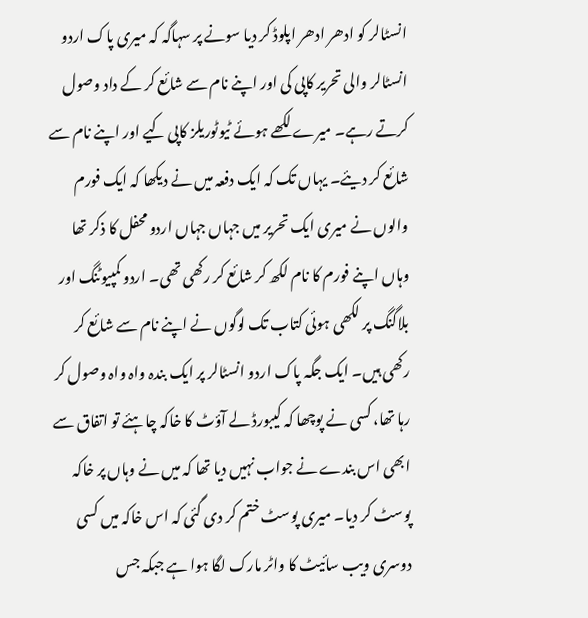انسٹالر کو ادھر ادھر اپلوڈ کر دیا سونے پر سہاگہ کہ میری پاک اردو انسٹالر والی تحریر کاپی کی اور اپنے نام سے شائع کر کے داد وصول کرتے رہے۔ میرے لکھے ہوئے ٹیوٹوریلز کاپی کیے اور اپنے نام سے شائع کر دیئے۔ یہاں تک کہ ایک دفعہ میں نے دیکھا کہ ایک فورم والوں نے میری ایک تحریر میں جہاں جہاں اردو محفل کا ذکر تھا وہاں اپنے فورم کا نام لکھ کر شائع کر رکھی تھی۔ اردو کمپیوٹنگ اور بلاگنگ پر لکھی ہوئی کتاب تک لوگوں نے اپنے نام سے شائع کر رکھی ہیں۔ ایک جگہ پاک اردو انسٹالر پر ایک بندہ واہ واہ وصول کر رہا تھا، کسی نے پوچھا کہ کیبورڈ لے آؤٹ کا خاکہ چاہئے تو اتفاق سے ابھی اس بندے نے جواب نہیں دیا تھا کہ میں نے وہاں پر خاکہ پوسٹ کر دیا۔ میری پوسٹ ختم کر دی گئی کہ اس خاکہ میں کسی دوسری ویب سائیٹ کا واٹر مارک لگا ہوا ہے جبکہ جس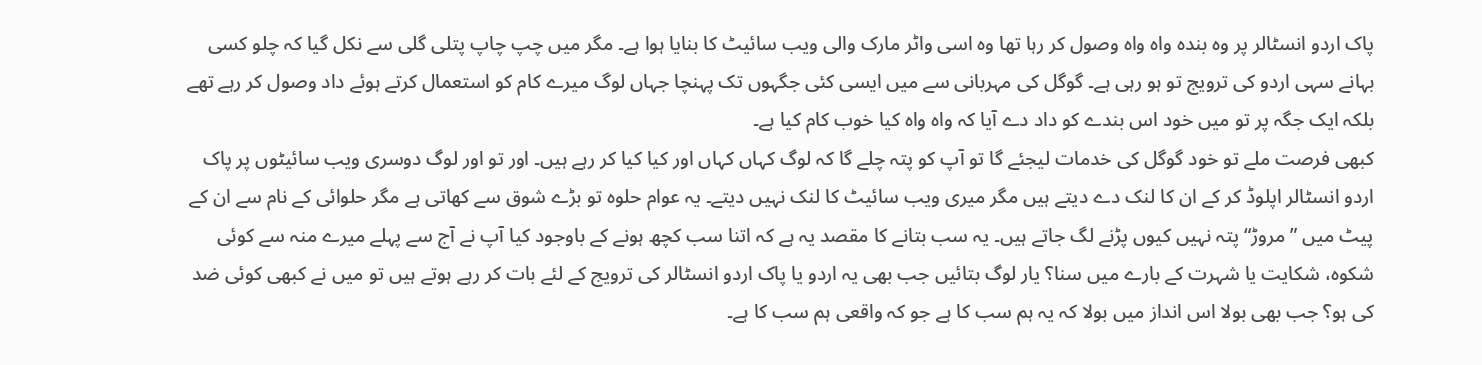پاک اردو انسٹالر پر وہ بندہ واہ واہ وصول کر رہا تھا وہ اسی واٹر مارک والی ویب سائیٹ کا بنایا ہوا ہے۔ مگر میں چپ چاپ پتلی گلی سے نکل گیا کہ چلو کسی بہانے سہی اردو کی ترویج تو ہو رہی ہے۔ گوگل کی مہربانی سے میں ایسی کئی جگہوں تک پہنچا جہاں لوگ میرے کام کو استعمال کرتے ہوئے داد وصول کر رہے تھے بلکہ ایک جگہ پر تو میں خود اس بندے کو داد دے آیا کہ واہ واہ کیا خوب کام کیا ہے۔
کبھی فرصت ملے تو خود گوگل کی خدمات لیجئے گا تو آپ کو پتہ چلے گا کہ لوگ کہاں کہاں اور کیا کیا کر رہے ہیں۔ اور تو اور لوگ دوسری ویب سائیٹوں پر پاک اردو انسٹالر اپلوڈ کر کے ان کا لنک دے دیتے ہیں مگر میری ویب سائیٹ کا لنک نہیں دیتے۔ یہ عوام حلوہ تو بڑے شوق سے کھاتی ہے مگر حلوائی کے نام سے ان کے پیٹ میں ”مروڑ“ پتہ نہیں کیوں پڑنے لگ جاتے ہیں۔ یہ سب بتانے کا مقصد یہ ہے کہ اتنا سب کچھ ہونے کے باوجود کیا آپ نے آج سے پہلے میرے منہ سے کوئی شکوہ، شکایت یا شہرت کے بارے میں سنا؟ یار لوگ بتائیں جب بھی یہ اردو یا پاک اردو انسٹالر کی ترویج کے لئے بات کر رہے ہوتے ہیں تو میں نے کبھی کوئی ضد کی ہو؟ جب بھی بولا اس انداز میں بولا کہ یہ ہم سب کا ہے جو کہ واقعی ہم سب کا ہے۔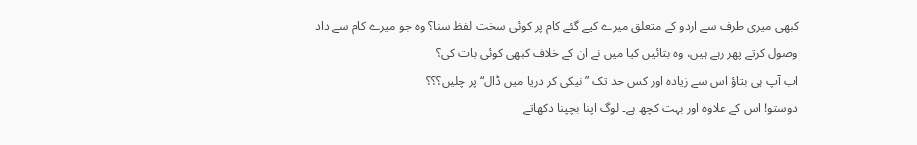کبھی میری طرف سے اردو کے متعلق میرے کیے گئے کام پر کوئی سخت لفظ سنا؟ وہ جو میرے کام سے داد وصول کرتے پھر رہے ہیں، وہ بتائیں کیا میں نے ان کے خلاف کبھی کوئی بات کی؟
اب آپ ہی بتاؤ اس سے زیادہ اور کس حد تک ”نیکی کر دریا میں ڈال“ پر چلیں؟؟؟
دوستو! اس کے علاوہ اور بہت کچھ ہے۔ لوگ اپنا بچپنا دکھاتے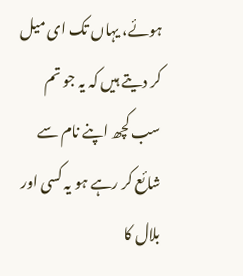ہوئے، یہاں تک ای میل کر دیتے ہیں کہ یہ جو تم سب کچھ اپنے نام سے شائع کر رہے ہو یہ کسی اور بلال کا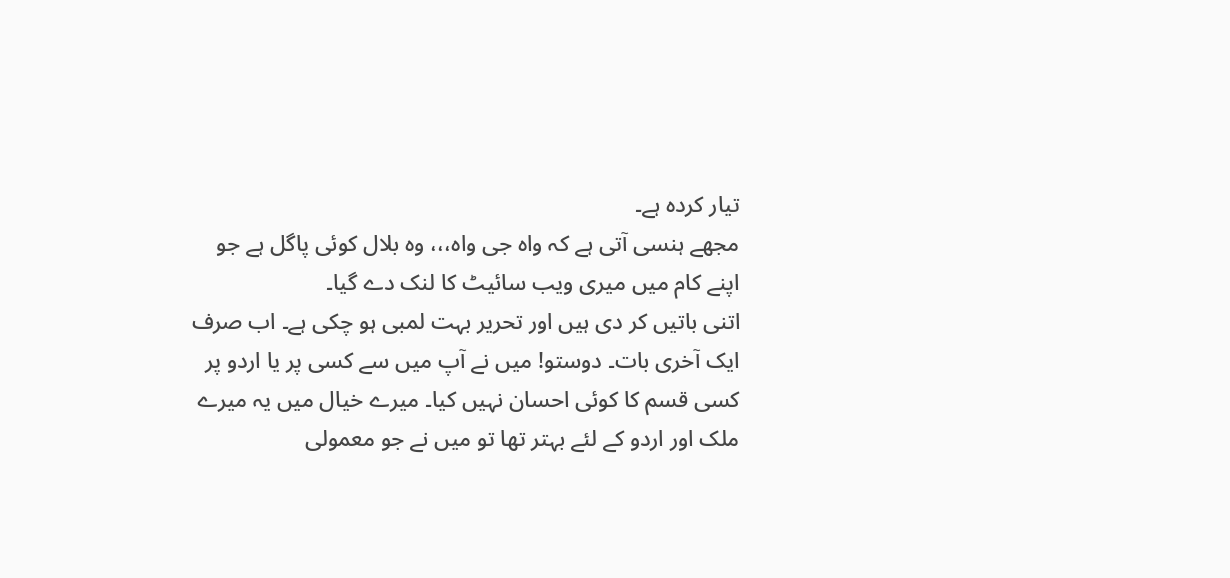تیار کردہ ہے۔
مجھے ہنسی آتی ہے کہ واہ جی واہ،،، وہ بلال کوئی پاگل ہے جو اپنے کام میں میری ویب سائیٹ کا لنک دے گیا۔
اتنی باتیں کر دی ہیں اور تحریر بہت لمبی ہو چکی ہے۔ اب صرف ایک آخری بات۔ دوستو! میں نے آپ میں سے کسی پر یا اردو پر کسی قسم کا کوئی احسان نہیں کیا۔ میرے خیال میں یہ میرے ملک اور اردو کے لئے بہتر تھا تو میں نے جو معمولی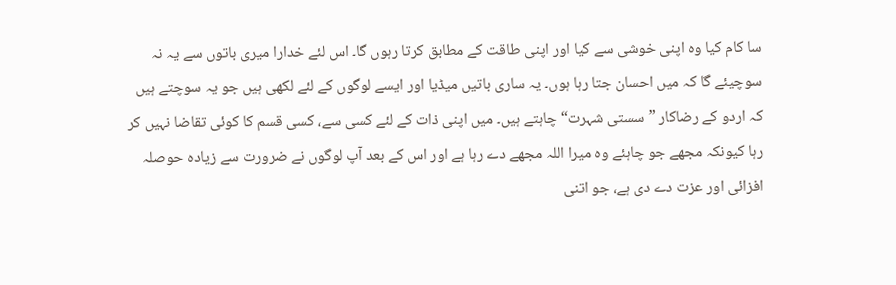سا کام کیا وہ اپنی خوشی سے کیا اور اپنی طاقت کے مطابق کرتا رہوں گا۔ اس لئے خدارا میری باتوں سے یہ نہ سوچیئے گا کہ میں احسان جتا رہا ہوں۔ یہ ساری باتیں میڈیا اور ایسے لوگوں کے لئے لکھی ہیں جو یہ سوچتے ہیں کہ اردو کے رضاکار ”سستی شہرت“ چاہتے ہیں۔ میں اپنی ذات کے لئے کسی سے، کسی قسم کا کوئی تقاضا نہیں کر رہا کیونکہ مجھے جو چاہئے وہ میرا اللہ مجھے دے رہا ہے اور اس کے بعد آپ لوگوں نے ضرورت سے زیادہ حوصلہ افزائی اور عزت دے دی ہے، جو اتنی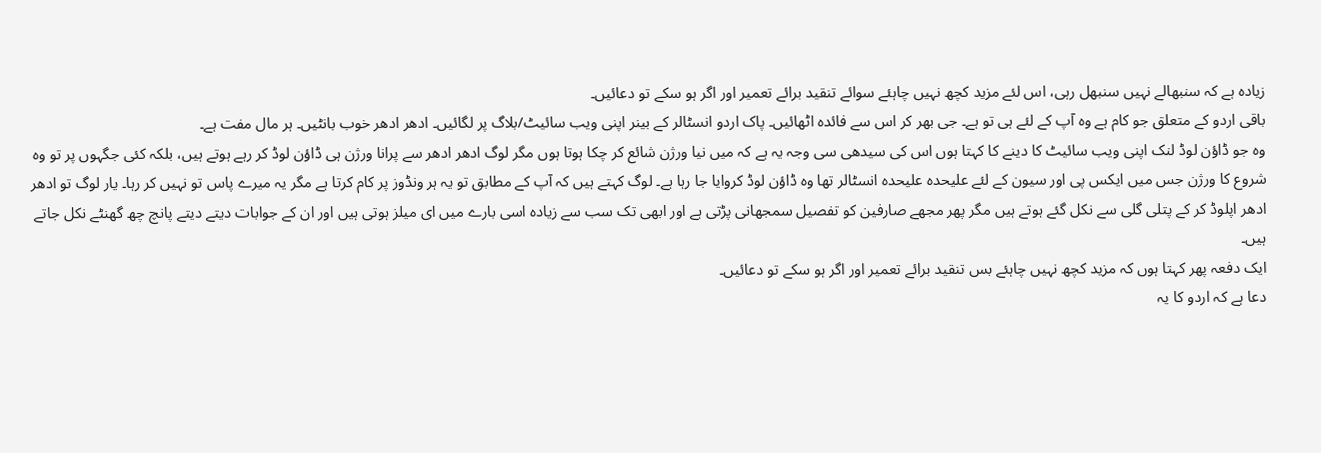زیادہ ہے کہ سنبھالے نہیں سنبھل رہی، اس لئے مزید کچھ نہیں چاہئے سوائے تنقید برائے تعمیر اور اگر ہو سکے تو دعائیں۔
باقی اردو کے متعلق جو کام ہے وہ آپ کے لئے ہی تو ہے۔ جی بھر کر اس سے فائدہ اٹھائیں۔ پاک اردو انسٹالر کے بینر اپنی ویب سائیٹ/بلاگ پر لگائیں۔ ادھر ادھر خوب بانٹیں۔ ہر مال مفت ہے۔
وہ جو ڈاؤن لوڈ لنک اپنی ویب سائیٹ کا دینے کا کہتا ہوں اس کی سیدھی سی وجہ یہ ہے کہ میں نیا ورژن شائع کر چکا ہوتا ہوں مگر لوگ ادھر ادھر سے پرانا ورژن ہی ڈاؤن لوڈ کر رہے ہوتے ہیں، بلکہ کئی جگہوں پر تو وہ شروع کا ورژن جس میں ایکس پی اور سیون کے لئے علیحدہ علیحدہ انسٹالر تھا وہ ڈاؤن لوڈ کروایا جا رہا ہے۔ لوگ کہتے ہیں کہ آپ کے مطابق تو یہ ہر ونڈوز پر کام کرتا ہے مگر یہ میرے پاس تو نہیں کر رہا۔ یار لوگ تو ادھر ادھر اپلوڈ کر کے پتلی گلی سے نکل گئے ہوتے ہیں مگر پھر مجھے صارفین کو تفصیل سمجھانی پڑتی ہے اور ابھی تک سب سے زیادہ اسی بارے میں ای میلز ہوتی ہیں اور ان کے جوابات دیتے دیتے پانچ چھ گھنٹے نکل جاتے ہیں۔
ایک دفعہ پھر کہتا ہوں کہ مزید کچھ نہیں چاہئے بس تنقید برائے تعمیر اور اگر ہو سکے تو دعائیں۔
دعا ہے کہ اردو کا یہ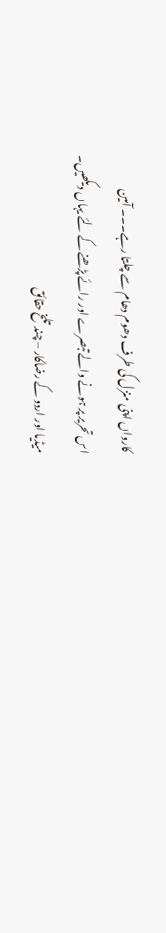کارواں اپنی منزل کی طرف دھوم دھام سے چلتا رہے۔۔۔ آمین
اس تحریر پر ہونے والے تبصرے اور رائے پڑھنے کے لئے یہاں دیکھیں۔
میڈیا اور اردو کے رضاکار – چند تلخ حقائق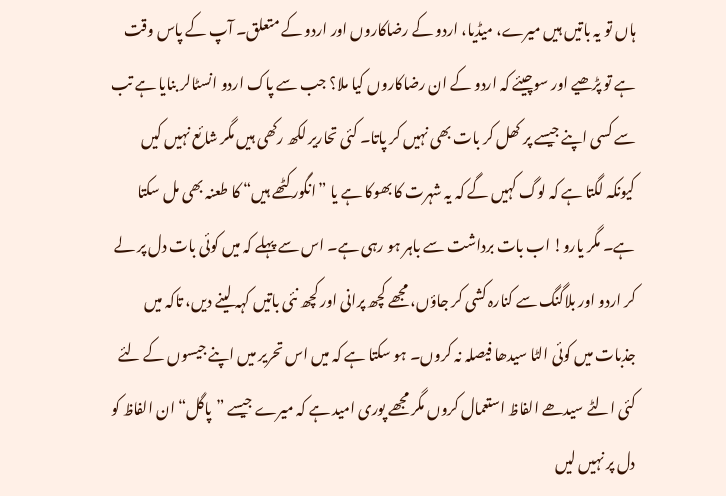ہاں تو یہ باتیں ہیں میرے، میڈیا، اردو کے رضاکاروں اور اردو کے متعلق۔ آپ کے پاس وقت ہے تو پڑھیے اور سوچیئے کہ اردو کے ان رضاکاروں کیا ملا؟ جب سے پاک اردو انسٹالر بنایا ہے تب سے کسی اپنے جیسے پر کھل کر بات بھی نہیں کر پاتا۔ کئی تحاریر لکھ رکھی ہیں مگر شائع نہیں کیں کیونکہ لگتا ہے کہ لوگ کہیں گے کہ یہ شہرت کا بھوکا ہے یا ”انگور کٹھے ہیں“ کا طعنہ بھی مل سکتا ہے۔ مگر یارو! اب بات برداشت سے باہر ہو رہی ہے۔ اس سے پہلے کہ میں کوئی بات دل پر لے کر اردو اور بلاگنگ سے کنارہ کشی کر جاؤں، مجھے کچھ پرانی اور کچھ نئی باتیں کہہ لینے دیں، تاکہ میں جذبات میں کوئی الٹا سیدھا فیصلہ نہ کروں۔ ہو سکتا ہے کہ میں اس تحریر میں اپنے جیسوں کے لئے کئی الٹے سیدھے الفاظ استعمال کروں مگر مجھے پوری امید ہے کہ میرے جیسے ”پاگل“ ان الفاظ کو دل پر نہیں لیں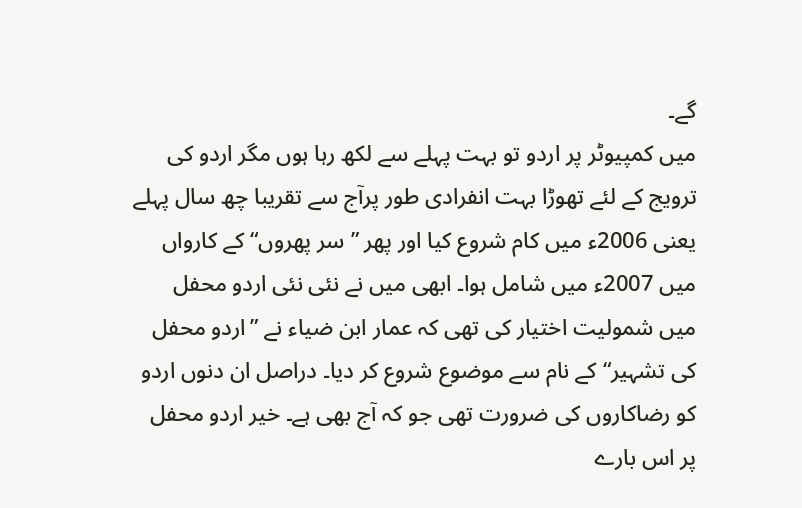گے۔
میں کمپیوٹر پر اردو تو بہت پہلے سے لکھ رہا ہوں مگر اردو کی ترویج کے لئے تھوڑا بہت انفرادی طور پرآج سے تقریبا چھ سال پہلے یعنی 2006ء میں کام شروع کیا اور پھر ”سر پھروں“ کے کارواں میں 2007ء میں شامل ہوا۔ ابھی میں نے نئی نئی اردو محفل میں شمولیت اختیار کی تھی کہ عمار ابن ضیاء نے ”اردو محفل کی تشہیر“ کے نام سے موضوع شروع کر دیا۔ دراصل ان دنوں اردو کو رضاکاروں کی ضرورت تھی جو کہ آج بھی ہے۔ خیر اردو محفل پر اس بارے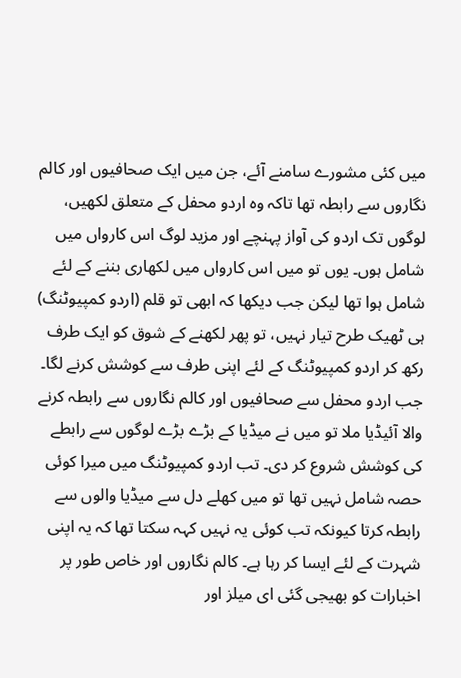میں کئی مشورے سامنے آئے، جن میں ایک صحافیوں اور کالم نگاروں سے رابطہ تھا تاکہ وہ اردو محفل کے متعلق لکھیں، لوگوں تک اردو کی آواز پہنچے اور مزید لوگ اس کارواں میں شامل ہوں۔ یوں تو میں اس کارواں میں لکھاری بننے کے لئے شامل ہوا تھا لیکن جب دیکھا کہ ابھی تو قلم (اردو کمپیوٹنگ) ہی ٹھیک طرح تیار نہیں، تو پھر لکھنے کے شوق کو ایک طرف رکھ کر اردو کمپیوٹنگ کے لئے اپنی طرف سے کوشش کرنے لگا۔
جب اردو محفل سے صحافیوں اور کالم نگاروں سے رابطہ کرنے والا آئیڈیا ملا تو میں نے میڈیا کے بڑے بڑے لوگوں سے رابطے کی کوشش شروع کر دی۔ تب اردو کمپیوٹنگ میں میرا کوئی حصہ شامل نہیں تھا تو میں کھلے دل سے میڈیا والوں سے رابطہ کرتا کیونکہ تب کوئی یہ نہیں کہہ سکتا تھا کہ یہ اپنی شہرت کے لئے ایسا کر رہا ہے۔ کالم نگاروں اور خاص طور پر اخبارات کو بھیجی گئی ای میلز اور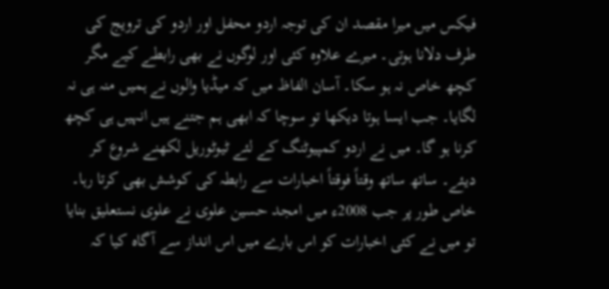فیکس میں میرا مقصد ان کی توجہ اردو محفل اور اردو کی ترویج کی طرف دلانا ہوتی۔ میرے علاوہ کئی اور لوگوں نے بھی رابطے کیے مگر کچھ خاص نہ ہو سکا۔ آسان الفاظ میں کہ میڈیا والوں نے ہمیں منہ ہی نہ لگایا۔ جب ایسا ہوتا دیکھا تو سوچا کہ ابھی ہم جتنے ہیں انہیں ہی کچھ کرنا ہو گا۔ میں نے اردو کمپیوٹنگ کے لئے ٹیوٹوریل لکھنے شروع کر دیئے۔ ساتھ ساتھ وقتاً فوقتاً اخبارات سے رابطہ کی کوشش بھی کرتا رہا۔ خاص طور پر جب 2008ء میں امجد حسین علوی نے علوی نستعلیق بنایا تو میں نے کئی اخبارات کو اس بارے میں اس انداز سے آگاہ کیا کہ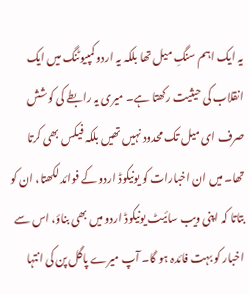یہ ایک اہم سنگِ میل تھا بلکہ یہ اردو کمپیوٹنگ میں ایک انقلاب کی حیثیت رکھتا ہے۔ میری یہ رابطے کی کوشش صرف ای میل تک محدود نہیں تھیں بلکہ فیکس بھی کرتا تھا۔ میں ان اخبارات کو یونیکوڈ اردو کے فوائد لکھتا، ان کو بتاتا کہ اپنی ویب سائیٹ یونیکوڈ اردو میں بھی بناؤ، اس سے اخبار کو بہت فائدہ ہو گا۔ آپ میرے پاگل پن کی انتہا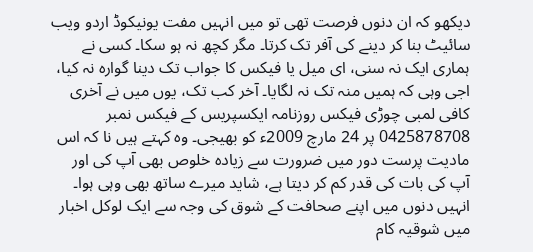دیکھو کہ ان دنوں فرصت تھی تو میں انہیں مفت یونیکوڈ اردو ویب سائیٹ بنا کر دینے کی آفر تک کرتا۔ مگر کچھ نہ ہو سکا۔ کسی نے ہماری ایک نہ سنی، ای میل یا فیکس کا جواب تک دینا گوارہ نہ کیا، اجی وہی کہ ہمیں منہ تک نہ لگایا۔ آخر کب تک، یوں میں نے آخری کافی لمبی چوڑی فیکس روزنامہ ایکسپریس کے فیکس نمبر 0425878708 پر 24 مارچ 2009ء کو بھیجی۔ وہ کہتے ہیں نا کہ اس مادیت پرست دور میں ضرورت سے زیادہ خلوص بھی آپ کی اور آپ کی بات کی قدر کم کر دیتا ہے، شاید میرے ساتھ بھی وہی ہوا۔
انہیں دنوں میں اپنے صحافت کے شوق کی وجہ سے ایک لوکل اخبار میں شوقیہ کام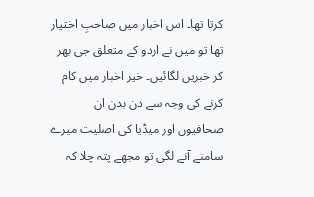کرتا تھا۔ اس اخبار میں صاحبِ اختیار تھا تو میں نے اردو کے متعلق جی بھر کر خبریں لگائیں۔ خیر اخبار میں کام کرنے کی وجہ سے دن بدن ان صحافیوں اور میڈیا کی اصلیت میرے سامنے آنے لگی تو مجھے پتہ چلا کہ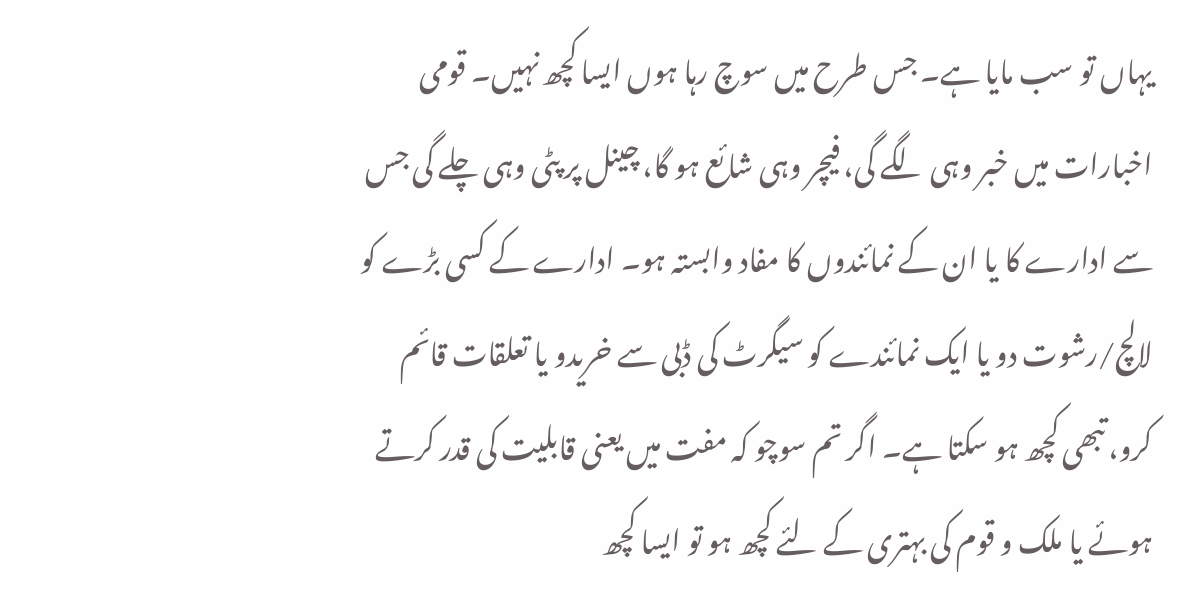یہاں تو سب مایا ہے۔ جس طرح میں سوچ رہا ہوں ایسا کچھ نہیں۔ قومی اخبارات میں خبر وہی لگے گی، فیچر وہی شائع ہو گا، چینل پر پٹی وہی چلے گی جس سے ادارے کا یا ان کے نمائندوں کا مفاد وابستہ ہو۔ ادارے کے کسی بڑے کو لالچ/رشوت دو یا ایک نمائندے کو سیگرٹ کی ڈبی سے خریدو یا تعلقات قائم کرو، تبھی کچھ ہو سکتا ہے۔ اگر تم سوچو کہ مفت میں یعنی قابلیت کی قدر کرتے ہوئے یا ملک و قوم کی بہتری کے لئے کچھ ہو تو ایسا کچھ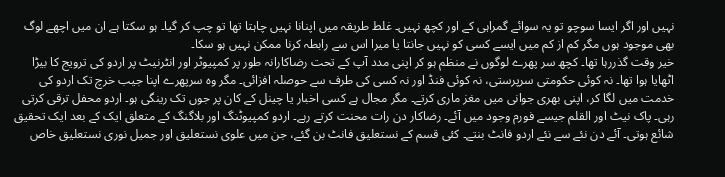نہیں اور اگر ایسا سوچو تو یہ سوائے گمراہی کے اور کچھ نہیں۔ غلط طریقہ میں اپنانا نہیں چاہتا تھا تو چپ کر گیا۔ ہو سکتا ہے ان میں اچھے لوگ بھی موجود ہوں مگر کم از کم میں ایسے کسی کو نہیں جانتا یا میرا اس سے رابطہ کرنا ممکن نہیں ہو سکا۔
خیر وقت گذررہا تھا۔ کچھ سر پھرے لوگوں نے منظم ہو کر اپنی مدد آپ کے تحت رضاکارانہ طور پر کمپیوٹر اور انٹرنیٹ پر اردو کی ترویج کا بیڑا اٹھایا ہوا تھا۔ نہ کوئی حکومتی سرپرستی، نہ کوئی فنڈ اور نہ کسی کی طرف سے حوصلہ افزائی۔ مگر وہ سرپھرے اپنا جیب خرچ تک اردو کی خدمت میں لگا کر، اپنی بھری جوانی میں مغز ماری کرتے۔ مگر مجال ہے کسی اخبار یا چینل کے کان پر جوں تک رینگی ہو۔ اردو محفل ترقی کرتی رہی۔ پاک نیٹ اور القلم جیسے فورم وجود میں آئے۔ رضاکار دن رات محنت کرتے رہے۔ اردو کمپیوٹنگ اور بلاگنگ کے متعلق ایک کے بعد ایک تحقیق شائع ہوتی۔ آئے دن نئے سے نئے اردو فانٹ بنتے۔ کئی قسم کے نستعلیق فانٹ بن گئے، جن میں علوی نستعلیق اور جمیل نوری نستعلیق خاص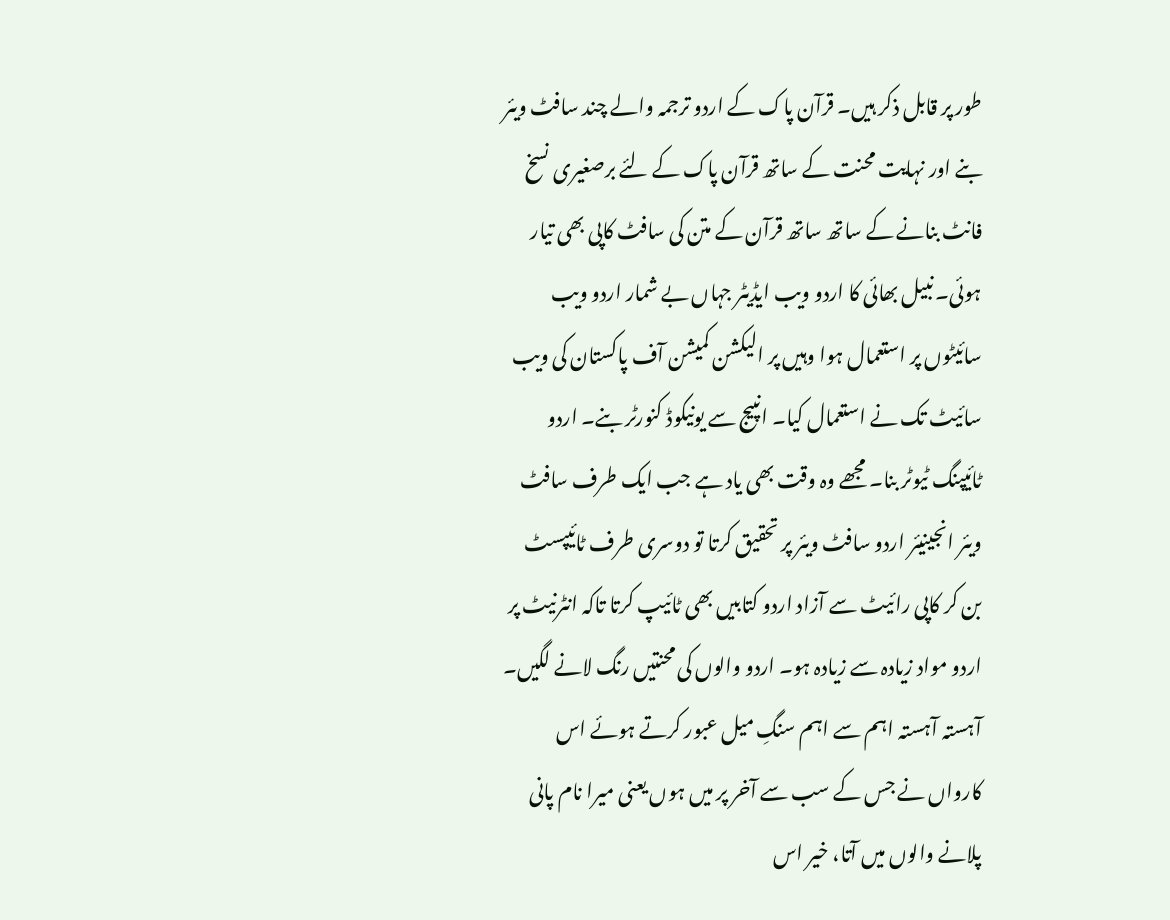طور پر قابل ذکر ہیں۔ قرآن پاک کے اردو ترجمہ والے چند سافٹ ویئر بنے اور نہایت محنت کے ساتھ قرآن پاک کے لئے برصغیری نسخ فانٹ بنانے کے ساتھ ساتھ قرآن کے متن کی سافٹ کاپی بھی تیار ہوئی۔ نبیل بھائی کا اردو ویب ایڈیٹر جہاں بے شمار اردو ویب سائیٹوں پر استعمال ہوا وہیں پر الیکشن کمیشن آف پاکستان کی ویب سائیٹ تک نے استعمال کیا۔ انپیج سے یونیکوڈ کنورٹر بنے۔ اردو ٹائیپنگ ٹیوٹر بنا۔ مجھے وہ وقت بھی یاد ہے جب ایک طرف سافٹ ویئر انجینیئر اردو سافٹ ویئر پر تحقیق کرتا تو دوسری طرف ٹائیپسٹ بن کر کاپی رائیٹ سے آزاد اردو کتابیں بھی ٹائیپ کرتا تاکہ انٹرنیٹ پر اردو مواد زیادہ سے زیادہ ہو۔ اردو والوں کی محنتیں رنگ لانے لگیں۔ آہستہ آہستہ اہم سے اہم سنگِ میل عبور کرتے ہوئے اس کارواں نے جس کے سب سے آخر پر میں ہوں یعنی میرا نام پانی پلانے والوں میں آتا، خیر اس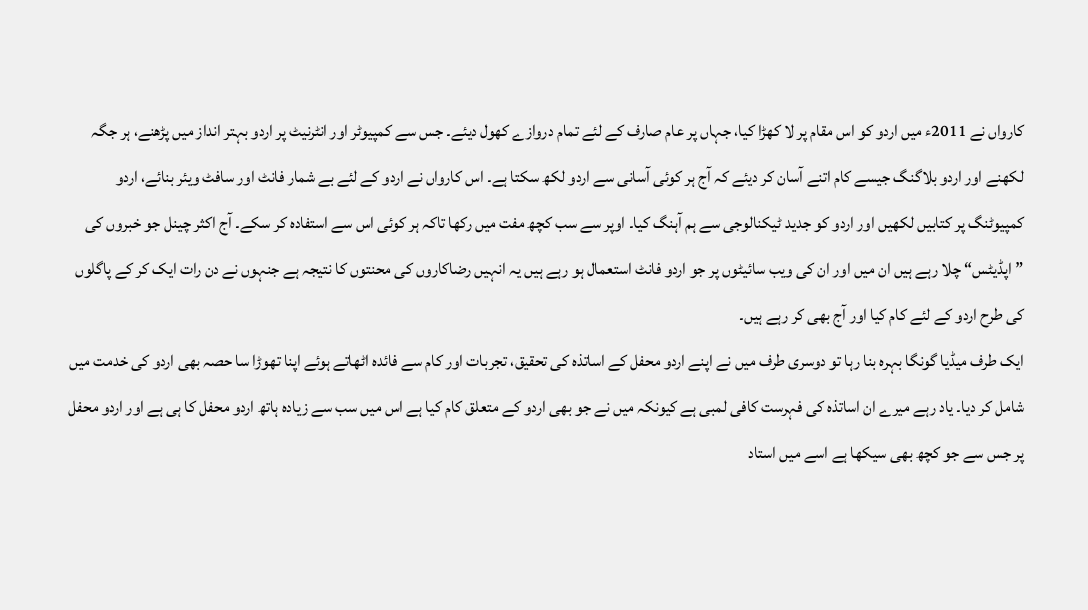کارواں نے 2011ء میں اردو کو اس مقام پر لا کھڑا کیا، جہاں پر عام صارف کے لئے تمام دروازے کھول دیئے۔ جس سے کمپیوٹر اور انٹرنیٹ پر اردو بہتر انداز میں پڑھنے، ہر جگہ لکھنے اور اردو بلاگنگ جیسے کام اتنے آسان کر دیئے کہ آج ہر کوئی آسانی سے اردو لکھ سکتا ہے۔ اس کارواں نے اردو کے لئے بے شمار فانٹ اور سافٹ ویئر بنائے، اردو کمپیوٹنگ پر کتابیں لکھیں اور اردو کو جدید ٹیکنالوجی سے ہم آہنگ کیا۔ اوپر سے سب کچھ مفت میں رکھا تاکہ ہر کوئی اس سے استفادہ کر سکے۔ آج اکثر چینل جو خبروں کی ”اپڈیٹس“ چلا رہے ہیں ان میں اور ان کی ویب سائیٹوں پر جو اردو فانٹ استعمال ہو رہے ہیں یہ انہیں رضاکاروں کی محنتوں کا نتیجہ ہے جنہوں نے دن رات ایک کر کے پاگلوں کی طرح اردو کے لئے کام کیا اور آج بھی کر رہے ہیں۔
ایک طرف میڈیا گونگا بہرہ بنا رہا تو دوسری طرف میں نے اپنے اردو محفل کے اساتذہ کی تحقیق، تجربات اور کام سے فائدہ اٹھاتے ہوئے اپنا تھوڑا سا حصہ بھی اردو کی خدمت میں شامل کر دیا۔ یاد رہے میرے ان اساتذہ کی فہرست کافی لمبی ہے کیونکہ میں نے جو بھی اردو کے متعلق کام کیا ہے اس میں سب سے زیادہ ہاتھ اردو محفل کا ہی ہے اور اردو محفل پر جس سے جو کچھ بھی سیکھا ہے اسے میں استاد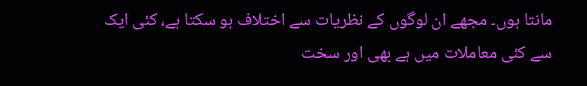مانتا ہوں۔ مجھے ان لوگوں کے نظریات سے اختلاف ہو سکتا ہے، کئی ایک سے کئی معاملات میں ہے بھی اور سخت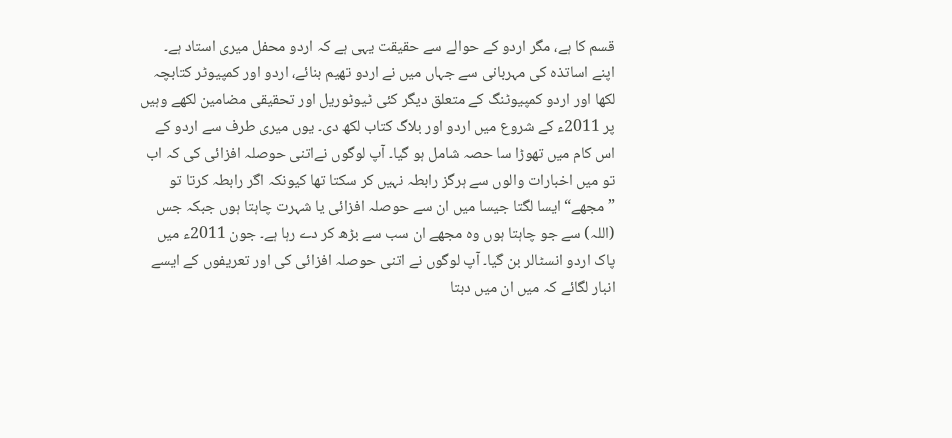قسم کا ہے، مگر اردو کے حوالے سے حقیقت یہی ہے کہ اردو محفل میری استاد ہے۔
اپنے اساتذہ کی مہربانی سے جہاں میں نے اردو تھیم بنائے، اردو اور کمپیوٹر کتابچہ لکھا اور اردو کمپیوٹنگ کے متعلق دیگر کئی ٹیوٹوریل اور تحقیقی مضامین لکھے وہیں پر 2011ء کے شروع میں اردو اور بلاگ کتاب لکھ دی۔ یوں میری طرف سے اردو کے اس کام میں تھوڑا سا حصہ شامل ہو گیا۔ آپ لوگوں نےاتنی حوصلہ افزائی کی کہ اب تو میں اخبارات والوں سے ہرگز رابطہ نہیں کر سکتا تھا کیونکہ اگر رابطہ کرتا تو ”مجھے“ ایسا لگتا جیسا میں ان سے حوصلہ افزائی یا شہرت چاہتا ہوں جبکہ جس (اللہ) سے جو چاہتا ہوں وہ مجھے ان سب سے بڑھ کر دے رہا ہے۔ جون 2011ء میں پاک اردو انسٹالر بن گیا۔ آپ لوگوں نے اتنی حوصلہ افزائی کی اور تعریفوں کے ایسے انبار لگائے کہ میں ان میں دبتا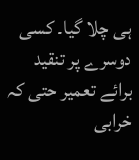ہی چلا گیا۔ کسی دوسرے پر تنقید برائے تعمیر حتی کہ خرابی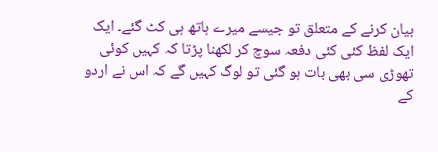بیان کرنے کے متعلق تو جیسے میرے ہاتھ ہی کٹ گئے۔ ایک ایک لفظ کئی کئی دفعہ سوچ کر لکھنا پڑتا کہ کہیں کوئی تھوڑی سی بھی بات ہو گئی تو لوگ کہیں گے کہ اس نے اردو کے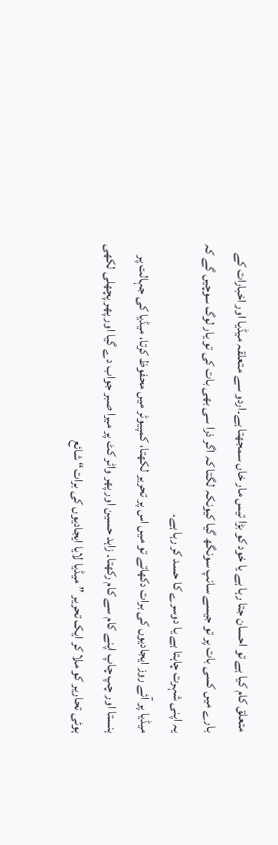متعلق کام کیا ہے تو احسان جتا رہا ہے یا خود کو بڑا تیس مار خاں سمجھتا ہے۔اردو سے متعلقہ میڈیا اور اخبارات کے بارے میں کسی بات پر تو جیسے سانپ سونگھ گیا کیونکہ لگتا کہ اگر ذرا سی بھی بات کی تو یار لوگ سوچیں گے کہ یہ اپنی شہرت چاہتا ہے یا دوسرے کا حسد کر رہا ہے۔
میڈیا پر آئے روز ایجادیوں کی برات دکھاتے تو میں اس پر تحریر لکھتا، کمپیوٹر میں محفوظ کرتا، میڈیا کی جہالت پر ہنستا اور چپ چاپ اپنے کام سے کام رکھتا۔ زاہد حسین اور پھر واٹر کٹ پر میرا صبر جواب دے گیا اور پھر پچھلی لکھی ہوئی تحاریر کو ملا کر ایک تحریر ”میڈیا لایا ایجادیوں کی برات“ شائع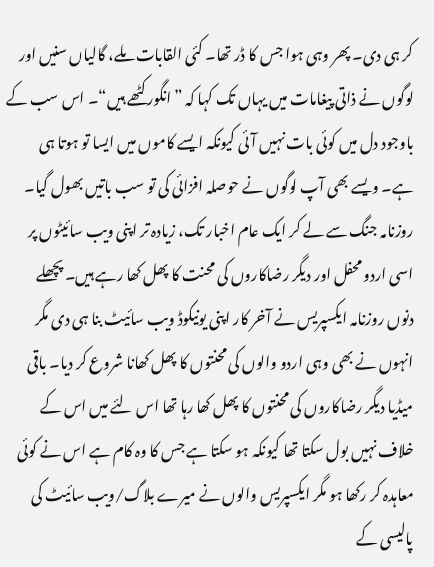کر ہی دی۔ پھر وہی ہوا جس کا ڈر تھا۔ کئی القابات ملے، گالیاں سنیں اور لوگوں نے ذاتی پیغامات میں یہاں تک کہا کہ ”انگور کٹھے ہیں“۔ اس سب کے باوجود دل میں کوئی بات نہیں آئی کیونکہ ایسے کاموں میں ایسا تو ہوتا ہی ہے۔ ویسے بھی آپ لوگوں نے حوصلہ افزائی کی تو سب باتیں بھول گیا۔
روزنامہ جنگ سے لے کر ایک عام اخبار تک، زیادہ تر اپنی ویب سائیٹوں پر اسی اردو محفل اور دیگر رضاکاروں کی محنت کا پھل کھا رہے ہیں۔ پچھلے دنوں روزنامہ ایکسپریس نے آخر کار اپنی یونیکوڈ ویب سائیٹ بنا ہی دی مگر انہوں نے بھی وہی اردو والوں کی محنتوں کا پھل کھانا شروع کر دیا۔ باقی میڈیا دیگر رضاکاروں کی محنتوں کا پھل کھا رہا تھا اس لئے میں اس کے خلاف نہیں بول سکتا تھا کیونکہ ہو سکتا ہے جس کا وہ کام ہے اس نے کوئی معاہدہ کر رکھا ہو مگر ایکسپریس والوں نے میرے بلاگ/ویب سائیٹ کی پالیسی کے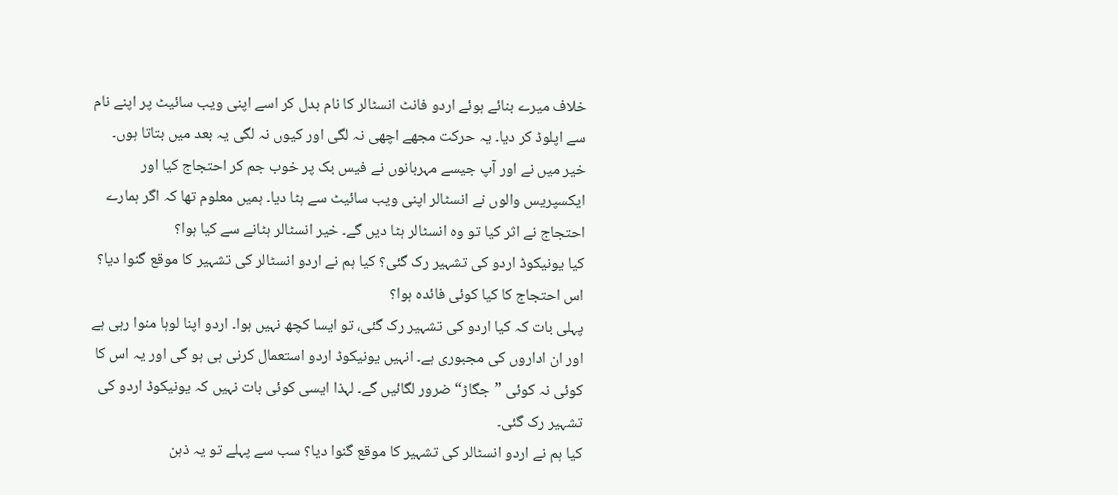خلاف میرے بنائے ہوئے اردو فانٹ انسٹالر کا نام بدل کر اسے اپنی ویب سائیٹ پر اپنے نام سے اپلوڈ کر دیا۔ یہ حرکت مجھے اچھی نہ لگی اور کیوں نہ لگی یہ بعد میں بتاتا ہوں۔ خیر میں نے اور آپ جیسے مہربانوں نے فیس بک پر خوب جم کر احتجاج کیا اور ایکسپریس والوں نے انسٹالر اپنی ویب سائیٹ سے ہٹا دیا۔ ہمیں معلوم تھا کہ اگر ہمارے احتجاج نے اثر کیا تو وہ انسٹالر ہٹا دیں گے۔ خیر انسٹالر ہٹانے سے کیا ہوا؟
کیا یونیکوڈ اردو کی تشہیر رک گئی؟ کیا ہم نے اردو انسٹالر کی تشہیر کا موقع گنوا دیا؟ اس احتجاج کا کیا کوئی فائدہ ہوا؟
پہلی بات کہ کیا اردو کی تشہیر رک گئی، تو ایسا کچھ نہیں ہوا۔ اردو اپنا لوہا منوا رہی ہے اور ان اداروں کی مجبوری ہے۔ انہیں یونیکوڈ اردو استعمال کرنی ہی ہو گی اور یہ اس کا کوئی نہ کوئی ”جگاڑ“ ضرور لگائیں گے۔ لہذا ایسی کوئی بات نہیں کہ یونیکوڈ اردو کی تشہیر رک گئی۔
کیا ہم نے اردو انسٹالر کی تشہیر کا موقع گنوا دیا؟ سب سے پہلے تو یہ ذہن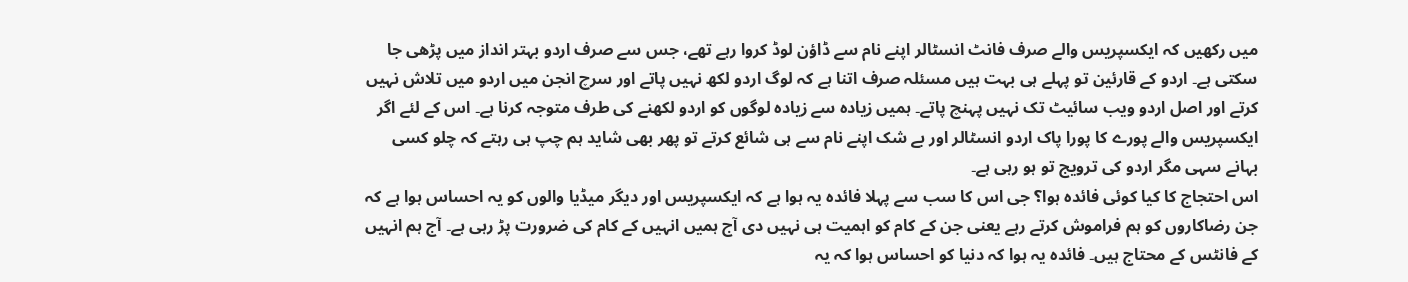میں رکھیں کہ ایکسپریس والے صرف فانٹ انسٹالر اپنے نام سے ڈاؤن لوڈ کروا رہے تھے، جس سے صرف اردو بہتر انداز میں پڑھی جا سکتی ہے۔ اردو کے قارئین تو پہلے ہی بہت ہیں مسئلہ صرف اتنا ہے کہ لوگ اردو لکھ نہیں پاتے اور سرچ انجن میں اردو میں تلاش نہیں کرتے اور اصل اردو ویب سائیٹ تک نہیں پہنچ پاتے۔ ہمیں زیادہ سے زیادہ لوگوں کو اردو لکھنے کی طرف متوجہ کرنا ہے۔ اس کے لئے اگر ایکسپریس والے پورے کا پورا پاک اردو انسٹالر اور بے شک اپنے نام سے ہی شائع کرتے تو پھر بھی شاید ہم چپ ہی رہتے کہ چلو کسی بہانے سہی مگر اردو کی ترویج تو ہو رہی ہے۔
اس احتجاج کا کیا کوئی فائدہ ہوا؟ جی اس کا سب سے پہلا فائدہ یہ ہوا ہے کہ ایکسپریس اور دیگر میڈیا والوں کو یہ احساس ہوا ہے کہ جن رضاکاروں کو ہم فراموش کرتے رہے یعنی جن کے کام کو اہمیت ہی نہیں دی آج ہمیں انہیں کے کام کی ضرورت پڑ رہی ہے۔ آج ہم انہیں کے فانٹس کے محتاج ہیں۔ فائدہ یہ ہوا کہ دنیا کو احساس ہوا کہ یہ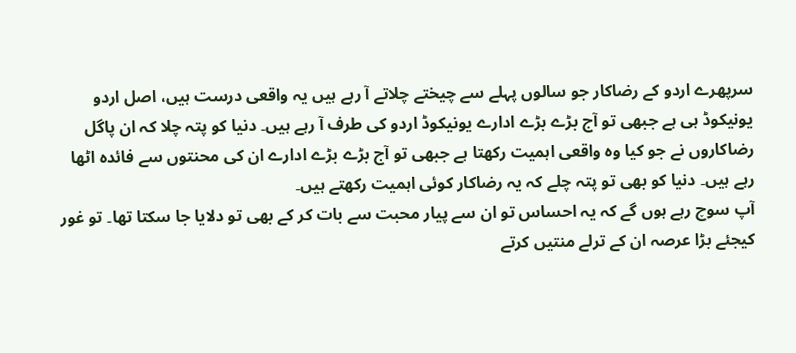سرپھرے اردو کے رضاکار جو سالوں پہلے سے چیختے چلاتے آ رہے ہیں یہ واقعی درست ہیں، اصل اردو یونیکوڈ ہی ہے جبھی تو آج بڑے بڑے ادارے یونیکوڈ اردو کی طرف آ رہے ہیں۔ دنیا کو پتہ چلا کہ ان پاگل رضاکاروں نے جو کیا وہ واقعی اہمیت رکھتا ہے جبھی تو آج بڑے بڑے ادارے ان کی محنتوں سے فائدہ اٹھا رہے ہیں۔ دنیا کو بھی تو پتہ چلے کہ یہ رضاکار کوئی اہمیت رکھتے ہیں۔
آپ سوچ رہے ہوں گے کہ یہ احساس تو ان سے پیار محبت سے بات کر کے بھی تو دلایا جا سکتا تھا۔ تو غور کیجئے بڑا عرصہ ان کے ترلے منتیں کرتے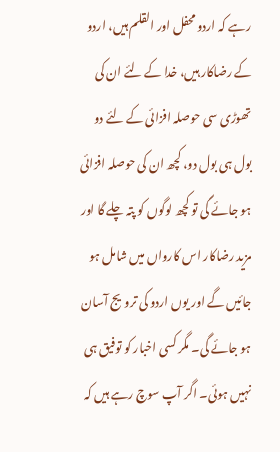رہے کہ اردو محفل اور القلم ہیں، اردو کے رضاکار ہیں، خدا کے لئے ان کی تھوڑی سی حوصلہ افزائی کے لئے دو بول ہی بول دو، کچھ ان کی حوصلہ افزائی ہو جائے گی تو کچھ لوگوں کو پتہ چلے گا اور مزید رضاکار اس کارواں میں شامل ہو جائیں گے اور یوں اردو کی ترویج آسان ہو جائے گی۔ مگر کسی اخبار کو توفیق ہی نہیں ہوئی۔ اگر آپ سوچ رہے ہیں کہ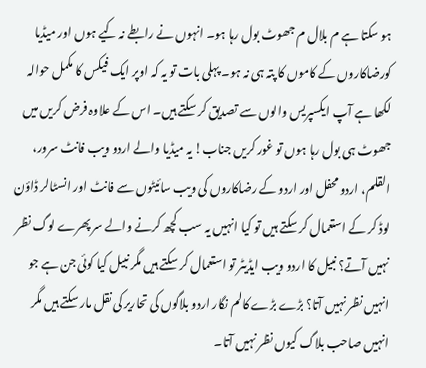ہو سکتا ہے م بلال م جھوٹ بول رہا ہو۔ انہوں نے رابطے نہ کیے ہوں اور میڈیا کورضاکاروں کے کاموں کا پتہ ہی نہ ہو۔ پہلی بات تو یہ کہ اوپر ایک فیکس کا مکمل حوالہ لکھا ہے آپ ایکسپریس والوں سے تصدیق کر سکتے ہیں۔ اس کے علاوہ فرض کریں میں جھوٹ ہی بول رہا ہوں تو غور کریں جناب! یہ میڈیا والے اردو ویب فانٹ سرور، القلم، اردو محفل اور اردو کے رضاکاروں کی ویب سائیٹوں سے فانٹ اور انسٹالر ڈاؤن لوڈ کر کے استعمال کر سکتے ہیں تو کیا انہیں یہ سب کچھ کرنے والے سر پھرے لوگ نظر نہیں آتے؟ نبیل کا اردو ویب ایڈیٹر تو استعمال کر سکتے ہیں مگر نبیل کیا کوئی جن ہے جو انہیں نظر نہیں آتا؟ بڑے بڑے کالم نگار اردو بلاگوں کی تحاریر کی نقل مار سکتے ہیں مگر انہیں صاحب بلاگ کیوں نظر نہیں آتا۔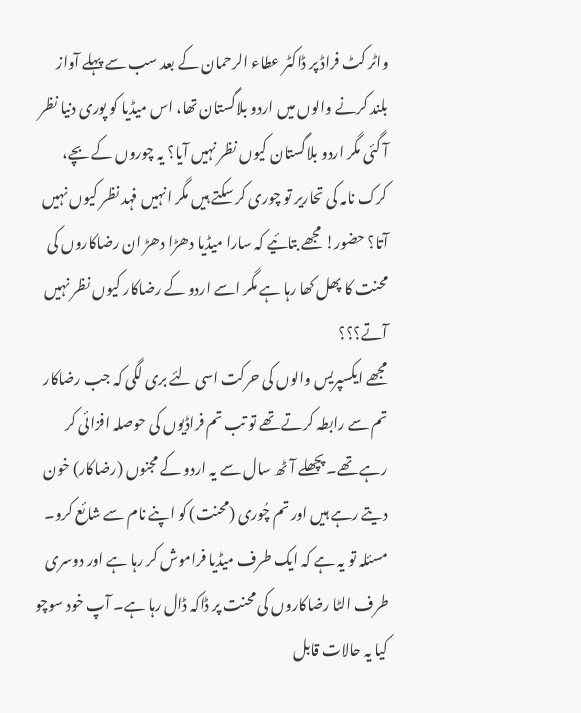واٹر کٹ فراڈ پر ڈاکٹر عطاء الرحمان کے بعد سب سے پہلے آواز بلند کرنے والوں میں اردو بلاگستان تھا، اس میڈیا کو پوری دنیا نظر آ گئی مگر اردو بلاگستان کیوں نظر نہیں آیا؟ یہ چوروں کے بچے، کرک نامہ کی تحاریر تو چوری کر سکتے ہیں مگر انہیں فہد نظر کیوں نہیں آتا؟ حضور! مجھے بتائیے کہ سارا میڈیا دھڑا دھڑ ان رضاکاروں کی محنت کا پھل کھا رہا ہے مگر اسے اردو کے رضاکار کیوں نظر نہیں آتے؟؟؟
مجھے ایکسپریس والوں کی حرکت اسی لئے بری لگی کہ جب رضاکار تم سے رابطہ کرتے تھے تو تب تم فراڈیوں کی حوصلہ افزائی کر رہے تھے۔ پچھلے آٹھ سال سے یہ اردو کے مجنوں (رضاکار) خون دیتے رہے ہیں اور تم چُوری (محنت) کو اپنے نام سے شائع کرو۔ مسئلہ تو یہ ہے کہ ایک طرف میڈیا فراموش کر رہا ہے اور دوسری طرف الٹا رضاکاروں کی محنت پر ڈاکہ ڈال رہا ہے۔ آپ خود سوچو کیا یہ حالات قابل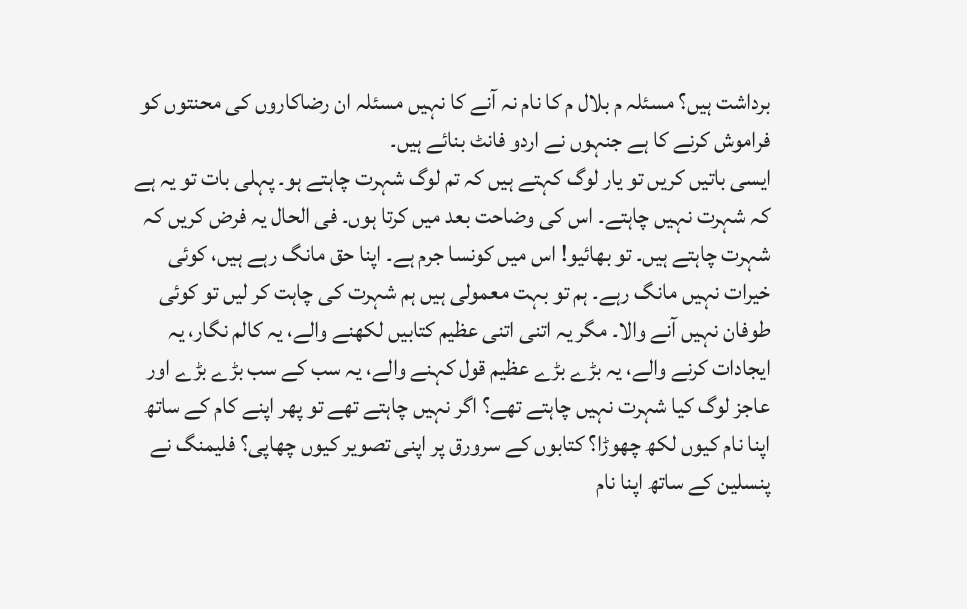برداشت ہیں؟ مسئلہ م بلال م کا نام نہ آنے کا نہیں مسئلہ ان رضاکاروں کی محنتوں کو فراموش کرنے کا ہے جنہوں نے اردو فانٹ بنائے ہیں۔
ایسی باتیں کریں تو یار لوگ کہتے ہیں کہ تم لوگ شہرت چاہتے ہو۔ پہلی بات تو یہ ہے کہ شہرت نہیں چاہتے۔ اس کی وضاحت بعد میں کرتا ہوں۔ فی الحال یہ فرض کریں کہ شہرت چاہتے ہیں۔ تو بھائیو! اس میں کونسا جرم ہے۔ اپنا حق مانگ رہے ہیں، کوئی خیرات نہیں مانگ رہے۔ ہم تو بہت معمولی ہیں ہم شہرت کی چاہت کر لیں تو کوئی طوفان نہیں آنے والا۔ مگر یہ اتنی اتنی عظیم کتابیں لکھنے والے، یہ کالم نگار، یہ ایجادات کرنے والے، یہ بڑے بڑے عظیم قول کہنے والے، یہ سب کے سب بڑے بڑے اور عاجز لوگ کیا شہرت نہیں چاہتے تھے؟ اگر نہیں چاہتے تھے تو پھر اپنے کام کے ساتھ اپنا نام کیوں لکھ چھوڑا؟ کتابوں کے سرورق پر اپنی تصویر کیوں چھاپی؟ فلیمنگ نے پنسلین کے ساتھ اپنا نام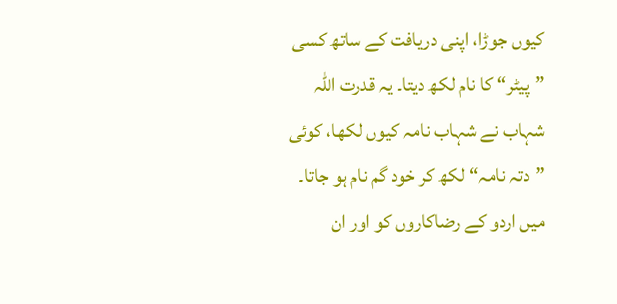کیوں جوڑا، اپنی دریافت کے ساتھ کسی ”پیٹر“ کا نام لکھ دیتا۔ یہ قدرت اللہ شہاب نے شہاب نامہ کیوں لکھا، کوئی ”دتہ نامہ“ لکھ کر خود گم نام ہو جاتا۔ میں اردو کے رضاکاروں کو اور ان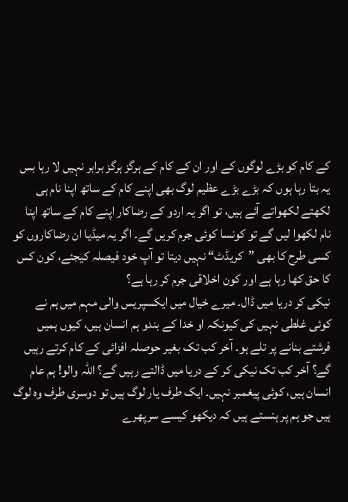کے کام کو بڑے لوگوں کے اور ان کے کام کے ہرگز ہرگز برابر نہیں لا رہا بس یہ بتا رہا ہوں کہ بڑے بڑے عظیم لوگ بھی اپنے کام کے ساتھ اپنا نام ہی لکھتے لکھواتے آئے ہیں، تو اگر یہ اردو کے رضاکار اپنے کام کے ساتھ اپنا نام لکھوا لیں گے تو کونسا کوئی جرم کریں گے۔ اگر یہ میڈیا ان رضاکاروں کو کسی طرح کا بھی ”کریڈٹ“ نہیں دیتا تو آپ خود فیصلہ کیجئے، کون کس کا حق کھا رہا ہے اور کون اخلاقی جرم کر رہا ہے؟
نیکی کر دریا میں ڈال۔ میرے خیال میں ایکسپریس والی مہم میں ہم نے کوئی غلطی نہیں کی کیونکہ او خدا کے بندو ہم انسان ہیں، کیوں ہمیں فرشتے بنانے پر تلے ہو۔ آخر کب تک بغیر حوصلہ افزائی کے کام کرتے رہیں گے؟ آخر کب تک نیکی کر کے دریا میں ڈالتے رہیں گے؟ اللہ والو! ہم عام انسان ہیں، کوئی پیغمبر نہیں۔ ایک طرف یار لوگ ہیں تو دوسری طرف وہ لوگ ہیں جو ہم پر ہنستے ہیں کہ دیکھو کیسے سرپھرے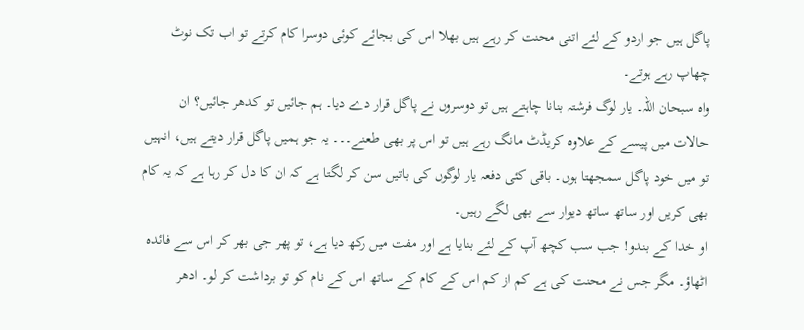پاگل ہیں جو اردو کے لئے اتنی محنت کر رہے ہیں بھلا اس کی بجائے کوئی دوسرا کام کرتے تو اب تک نوٹ چھاپ رہے ہوتے۔
واہ سبحان اللہ۔ یار لوگ فرشتہ بنانا چاہتے ہیں تو دوسروں نے پاگل قرار دے دیا۔ ہم جائیں تو کدھر جائیں؟ ان حالات میں پیسے کے علاوہ کریڈٹ مانگ رہے ہیں تو اس پر بھی طعنے۔۔۔ یہ جو ہمیں پاگل قرار دیتے ہیں، انہیں تو میں خود پاگل سمجھتا ہوں۔ باقی کئی دفعہ یار لوگوں کی باتیں سن کر لگتا ہے کہ ان کا دل کر رہا ہے کہ یہ کام بھی کریں اور ساتھ ساتھ دیوار سے بھی لگے رہیں۔
او خدا کے بندو! جب سب کچھ آپ کے لئے بنایا ہے اور مفت میں رکھ دیا ہے، تو پھر جی بھر کر اس سے فائدہ اٹھاؤ۔ مگر جس نے محنت کی ہے کم از کم اس کے کام کے ساتھ اس کے نام کو تو برداشت کر لو۔ ادھر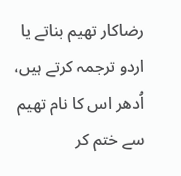رضاکار تھیم بناتے یا اردو ترجمہ کرتے ہیں، اُدھر اس کا نام تھیم سے ختم کر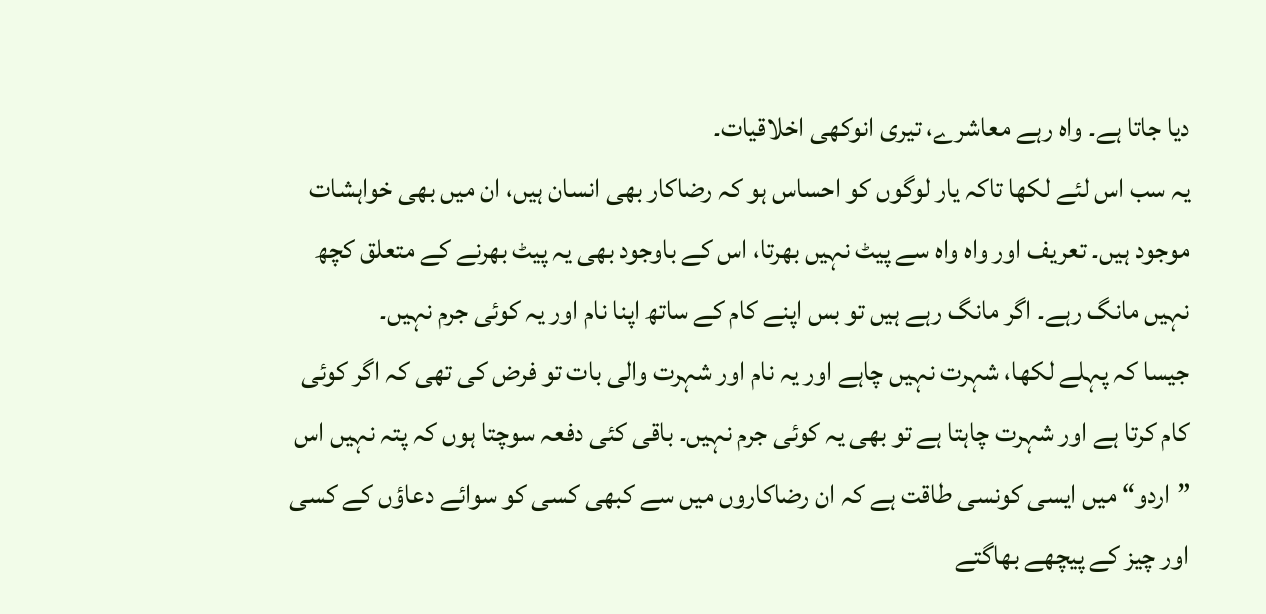دیا جاتا ہے۔ واہ رہے معاشرے، تیری انوکھی اخلاقیات۔
یہ سب اس لئے لکھا تاکہ یار لوگوں کو احساس ہو کہ رضاکار بھی انسان ہیں، ان میں بھی خواہشات موجود ہیں۔ تعریف اور واہ واہ سے پیٹ نہیں بھرتا، اس کے باوجود بھی یہ پیٹ بھرنے کے متعلق کچھ نہیں مانگ رہے۔ اگر مانگ رہے ہیں تو بس اپنے کام کے ساتھ اپنا نام اور یہ کوئی جرم نہیں۔
جیسا کہ پہلے لکھا، شہرت نہیں چاہے اور یہ نام اور شہرت والی بات تو فرض کی تھی کہ اگر کوئی کام کرتا ہے اور شہرت چاہتا ہے تو بھی یہ کوئی جرم نہیں۔ باقی کئی دفعہ سوچتا ہوں کہ پتہ نہیں اس ”اردو“ میں ایسی کونسی طاقت ہے کہ ان رضاکاروں میں سے کبھی کسی کو سوائے دعاؤں کے کسی اور چیز کے پیچھے بھاگتے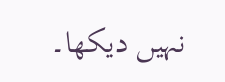نہیں دیکھا۔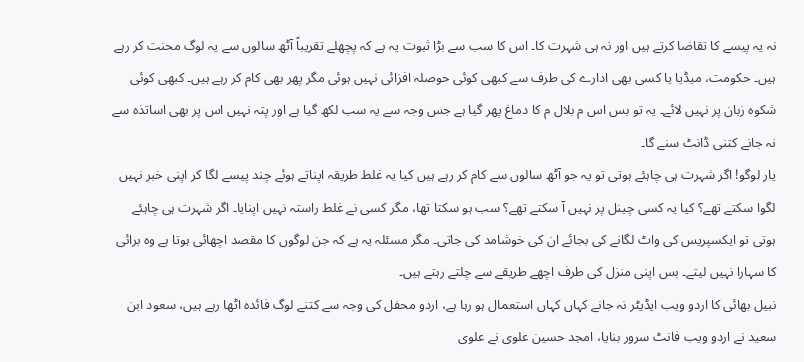نہ یہ پیسے کا تقاضا کرتے ہیں اور نہ ہی شہرت کا۔ اس کا سب سے بڑا ثبوت یہ ہے کہ پچھلے تقریباً آٹھ سالوں سے یہ لوگ محنت کر رہے ہیں۔ حکومت، میڈیا یا کسی بھی ادارے کی طرف سے کبھی کوئی حوصلہ افزائی نہیں ہوئی مگر پھر بھی کام کر رہے ہیں۔ کبھی کوئی شکوہ زبان پر نہیں لائے۔ یہ تو بس اس م بلال م کا دماغ پھر گیا ہے جس وجہ سے یہ سب لکھ گیا ہے اور پتہ نہیں اس پر بھی اساتذہ سے نہ جانے کتنی ڈانٹ سنے گا۔
یار لوگو! اگر شہرت ہی چاہئے ہوتی تو یہ جو آٹھ سالوں سے کام کر رہے ہیں کیا یہ غلط طریقہ اپناتے ہوئے چند پیسے لگا کر اپنی خبر نہیں لگوا سکتے تھے؟ کیا یہ کسی چینل پر نہیں آ سکتے تھے؟ سب ہو سکتا تھا، مگر کسی نے غلط راستہ نہیں اپنایا۔ اگر شہرت ہی چاہئے ہوتی تو ایکسپریس کی واٹ لگانے کی بجائے ان کی خوشامد کی جاتی۔ مگر مسئلہ یہ ہے کہ جن لوگوں کا مقصد اچھائی ہوتا ہے وہ برائی کا سہارا نہیں لیتے۔ بس اپنی منزل کی طرف اچھے طریقے سے چلتے رہتے ہیں۔
نبیل بھائی کا اردو ویب ایڈیٹر نہ جانے کہاں کہاں استعمال ہو رہا ہے، اردو محفل کی وجہ سے کتنے لوگ فائدہ اٹھا رہے ہیں، سعود ابن سعید نے اردو ویب فانٹ سرور بنایا، امجد حسین علوی نے علوی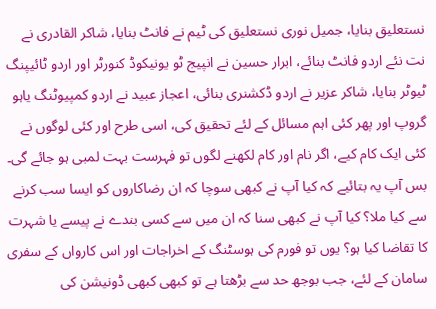نستعلیق بنایا، جمیل نوری نستعلیق کی ٹیم نے فانٹ بنایا، شاکر القادری نے نت نئے اردو فانٹ بنائے، ابرار حسین نے انپیج ٹو یونیکوڈ کنورٹر اور اردو ٹائیپنگ ٹیوٹر بنایا، شاکر عزیر نے اردو ڈکشنری بنائی، اعجاز عبید نے اردو کمپیوٹنگ یاہو گروپ اور پھر کئی اہم مسائل کے لئے تحقیق کی، اسی طرح اور کئی لوگوں نے کئی ایک کام کیے، اگر نام اور کام لکھنے لگوں تو فہرست بہت لمبی ہو جائے گی۔ بس آپ یہ بتائیے کہ کیا آپ نے کبھی سوچا کہ ان رضاکاروں کو ایسا سب کرنے سے کیا ملا؟ کیا آپ نے کبھی سنا کہ ان میں سے کسی بندے نے پیسے یا شہرت کا تقاضا کیا ہو؟ یوں تو فورم کی ہوسٹنگ کے اخراجات اور اس کارواں کے سفری سامان کے لئے، جب بوجھ حد سے بڑھتا ہے تو کبھی کبھی ڈونیشن کی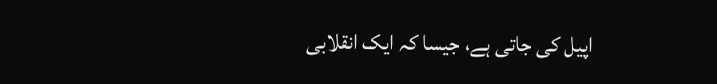اپیل کی جاتی ہے، جیسا کہ ایک انقلابی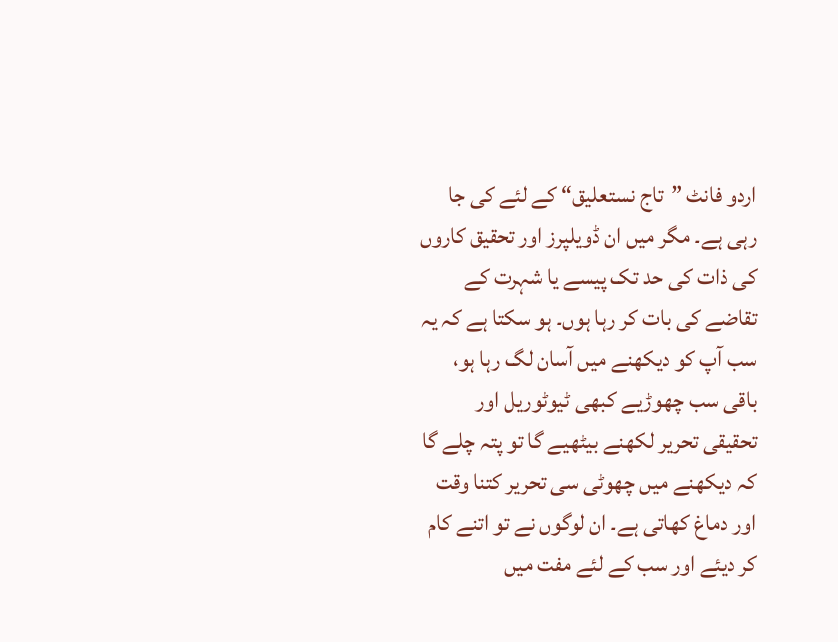اردو فانٹ ”تاج نستعلیق“ کے لئے کی جا رہی ہے۔ مگر میں ان ڈویلپرز اور تحقیق کاروں کی ذات کی حد تک پیسے یا شہرت کے تقاضے کی بات کر رہا ہوں۔ ہو سکتا ہے کہ یہ سب آپ کو دیکھنے میں آسان لگ رہا ہو، باقی سب چھوڑیے کبھی ٹیوٹوریل اور تحقیقی تحریر لکھنے بیٹھیے گا تو پتہ چلے گا کہ دیکھنے میں چھوٹی سی تحریر کتنا وقت اور دماغ کھاتی ہے۔ ان لوگوں نے تو اتنے کام کر دیئے اور سب کے لئے مفت میں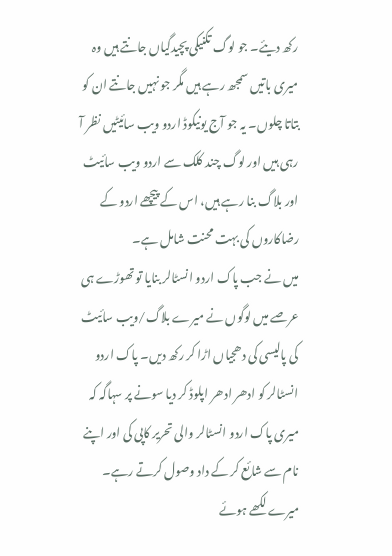رکھ دیئے۔ جو لوگ تکنیکی پچیدگیاں جانتے ہیں وہ میری باتیں سمجھ رہے ہیں مگر جو نہیں جانتے ان کو بتاتا چلوں۔ یہ جو آج یونیکوڈ اردو ویب سائیٹیں نظر آ رہی ہیں اور لوگ چند کلک سے اردو ویب سائیٹ اور بلاگ بنا رہے ہیں، اس کے پیچھے اردو کے رضاکاروں کی بہت محنت شامل ہے۔
میں نے جب پاک اردو انسٹالر بنایا تو تھوڑے ہی عرصے میں لوگوں نے میرے بلاگ/ویب سائیٹ کی پالیسی کی دھجیاں اڑا کر رکھ دیں۔ پاک اردو انسٹالر کو ادھر ادھر اپلوڈ کر دیا سونے پر سہاگہ کہ میری پاک اردو انسٹالر والی تحریر کاپی کی اور اپنے نام سے شائع کر کے داد وصول کرتے رہے۔ میرے لکھے ہوئے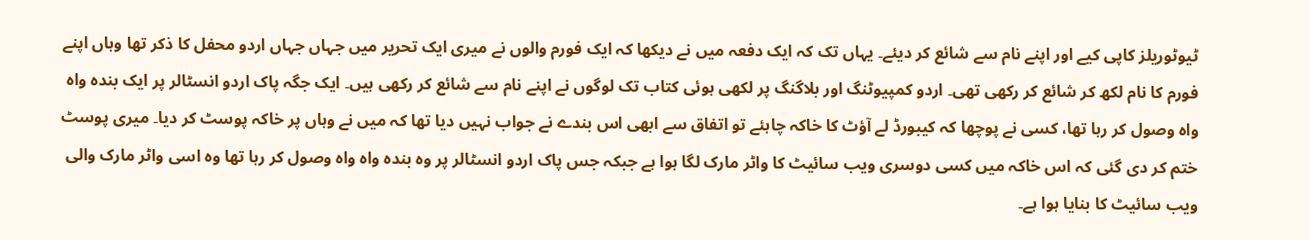ٹیوٹوریلز کاپی کیے اور اپنے نام سے شائع کر دیئے۔ یہاں تک کہ ایک دفعہ میں نے دیکھا کہ ایک فورم والوں نے میری ایک تحریر میں جہاں جہاں اردو محفل کا ذکر تھا وہاں اپنے فورم کا نام لکھ کر شائع کر رکھی تھی۔ اردو کمپیوٹنگ اور بلاگنگ پر لکھی ہوئی کتاب تک لوگوں نے اپنے نام سے شائع کر رکھی ہیں۔ ایک جگہ پاک اردو انسٹالر پر ایک بندہ واہ واہ وصول کر رہا تھا، کسی نے پوچھا کہ کیبورڈ لے آؤٹ کا خاکہ چاہئے تو اتفاق سے ابھی اس بندے نے جواب نہیں دیا تھا کہ میں نے وہاں پر خاکہ پوسٹ کر دیا۔ میری پوسٹ ختم کر دی گئی کہ اس خاکہ میں کسی دوسری ویب سائیٹ کا واٹر مارک لگا ہوا ہے جبکہ جس پاک اردو انسٹالر پر وہ بندہ واہ واہ وصول کر رہا تھا وہ اسی واٹر مارک والی ویب سائیٹ کا بنایا ہوا ہے۔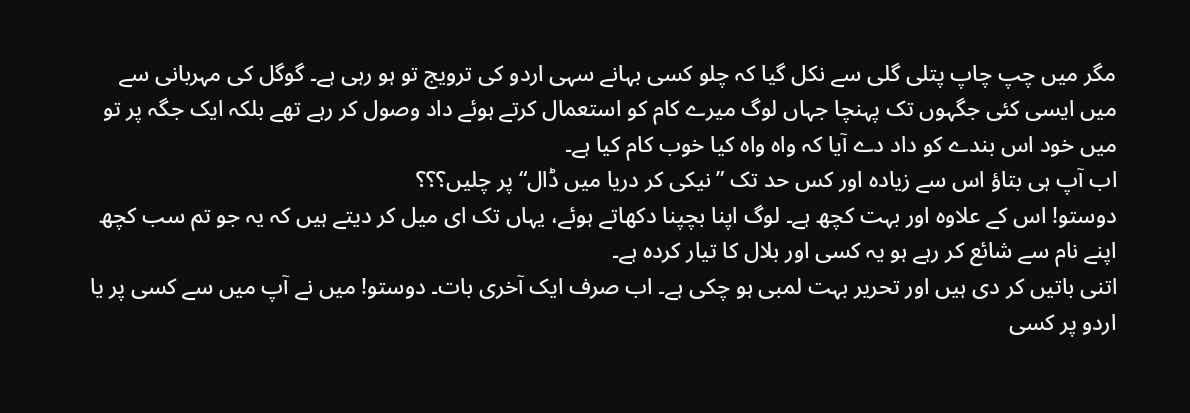مگر میں چپ چاپ پتلی گلی سے نکل گیا کہ چلو کسی بہانے سہی اردو کی ترویج تو ہو رہی ہے۔ گوگل کی مہربانی سے میں ایسی کئی جگہوں تک پہنچا جہاں لوگ میرے کام کو استعمال کرتے ہوئے داد وصول کر رہے تھے بلکہ ایک جگہ پر تو میں خود اس بندے کو داد دے آیا کہ واہ واہ کیا خوب کام کیا ہے۔
اب آپ ہی بتاؤ اس سے زیادہ اور کس حد تک ”نیکی کر دریا میں ڈال“ پر چلیں؟؟؟
دوستو! اس کے علاوہ اور بہت کچھ ہے۔ لوگ اپنا بچپنا دکھاتے ہوئے، یہاں تک ای میل کر دیتے ہیں کہ یہ جو تم سب کچھ اپنے نام سے شائع کر رہے ہو یہ کسی اور بلال کا تیار کردہ ہے۔
اتنی باتیں کر دی ہیں اور تحریر بہت لمبی ہو چکی ہے۔ اب صرف ایک آخری بات۔ دوستو! میں نے آپ میں سے کسی پر یا اردو پر کسی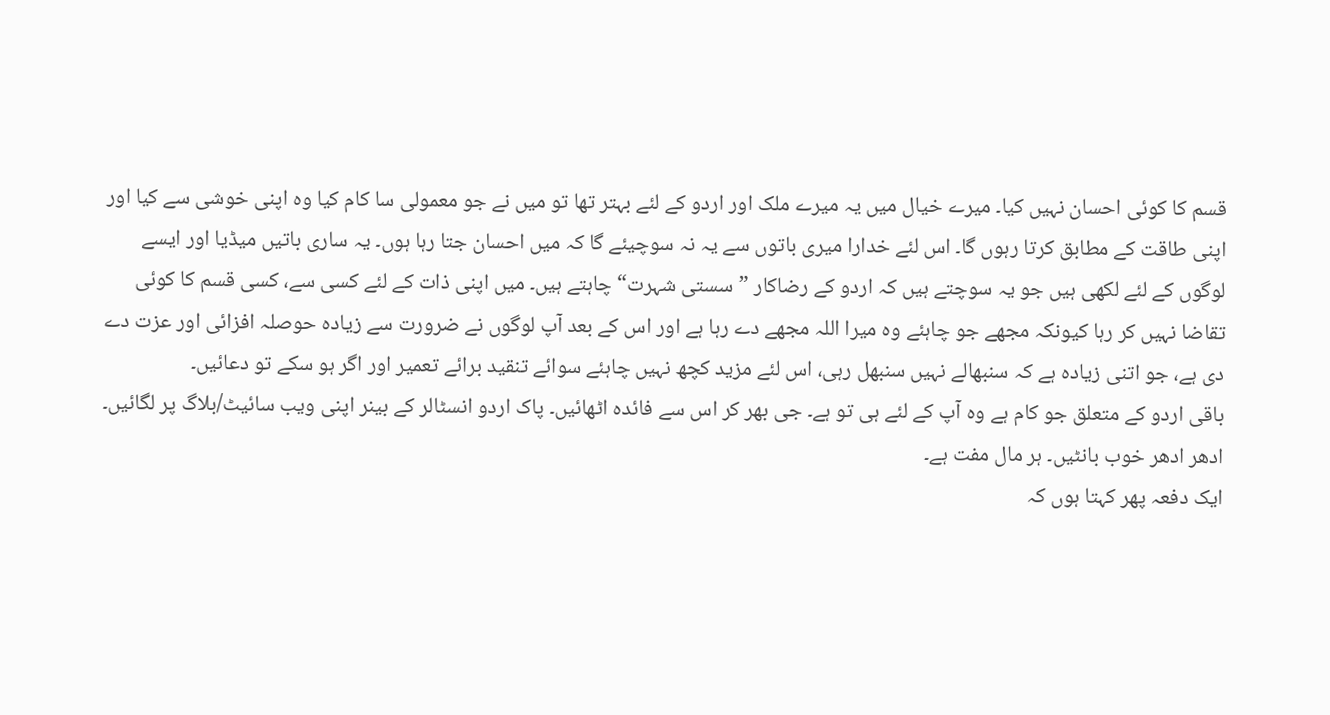قسم کا کوئی احسان نہیں کیا۔ میرے خیال میں یہ میرے ملک اور اردو کے لئے بہتر تھا تو میں نے جو معمولی سا کام کیا وہ اپنی خوشی سے کیا اور اپنی طاقت کے مطابق کرتا رہوں گا۔ اس لئے خدارا میری باتوں سے یہ نہ سوچیئے گا کہ میں احسان جتا رہا ہوں۔ یہ ساری باتیں میڈیا اور ایسے لوگوں کے لئے لکھی ہیں جو یہ سوچتے ہیں کہ اردو کے رضاکار ”سستی شہرت“ چاہتے ہیں۔ میں اپنی ذات کے لئے کسی سے، کسی قسم کا کوئی تقاضا نہیں کر رہا کیونکہ مجھے جو چاہئے وہ میرا اللہ مجھے دے رہا ہے اور اس کے بعد آپ لوگوں نے ضرورت سے زیادہ حوصلہ افزائی اور عزت دے دی ہے، جو اتنی زیادہ ہے کہ سنبھالے نہیں سنبھل رہی، اس لئے مزید کچھ نہیں چاہئے سوائے تنقید برائے تعمیر اور اگر ہو سکے تو دعائیں۔
باقی اردو کے متعلق جو کام ہے وہ آپ کے لئے ہی تو ہے۔ جی بھر کر اس سے فائدہ اٹھائیں۔ پاک اردو انسٹالر کے بینر اپنی ویب سائیٹ/بلاگ پر لگائیں۔ ادھر ادھر خوب بانٹیں۔ ہر مال مفت ہے۔
ایک دفعہ پھر کہتا ہوں کہ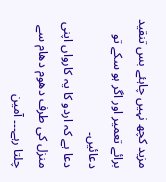مزید کچھ نہیں چاہئے بس تنقید برائے تعمیر اور اگر ہو سکے تو دعائیں۔
دعا ہے کہ اردو کا یہ کارواں اپنی منزل کی طرف دھوم دھام سے چلتا رہے۔۔۔ آمین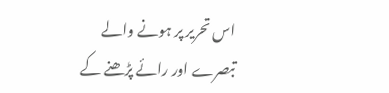اس تحریر پر ہونے والے تبصرے اور رائے پڑھنے کے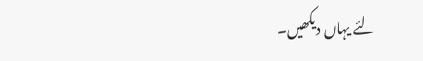لئے یہاں دیکھیں۔